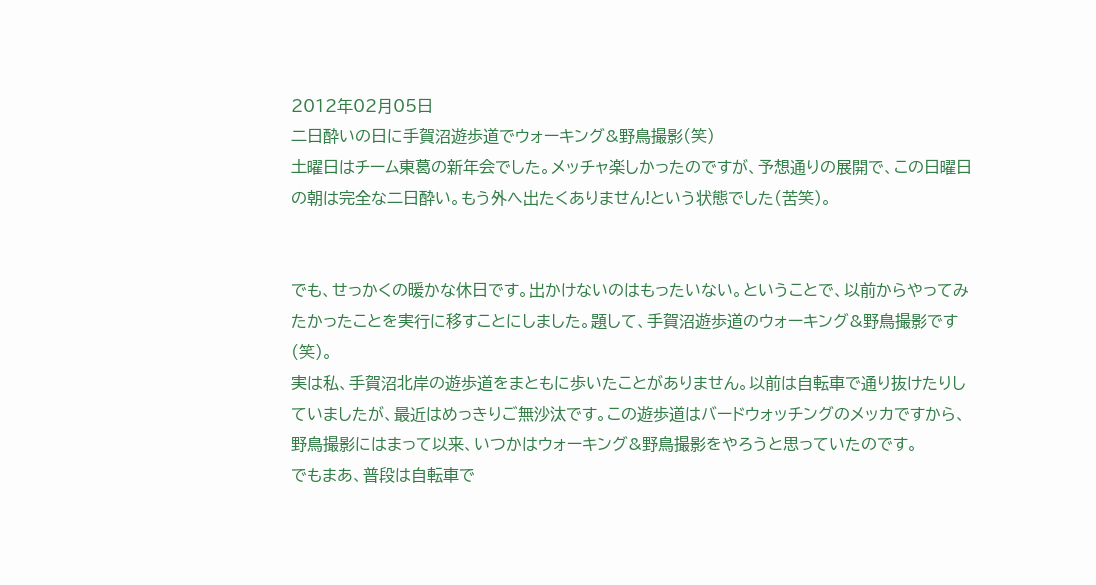2012年02月05日
二日酔いの日に手賀沼遊歩道でウォーキング&野鳥撮影(笑)
土曜日はチーム東葛の新年会でした。メッチャ楽しかったのですが、予想通りの展開で、この日曜日の朝は完全な二日酔い。もう外へ出たくありません!という状態でした(苦笑)。


でも、せっかくの暖かな休日です。出かけないのはもったいない。ということで、以前からやってみたかったことを実行に移すことにしました。題して、手賀沼遊歩道のウォーキング&野鳥撮影です(笑)。
実は私、手賀沼北岸の遊歩道をまともに歩いたことがありません。以前は自転車で通り抜けたりしていましたが、最近はめっきりご無沙汰です。この遊歩道はバードウォッチングのメッカですから、野鳥撮影にはまって以来、いつかはウォーキング&野鳥撮影をやろうと思っていたのです。
でもまあ、普段は自転車で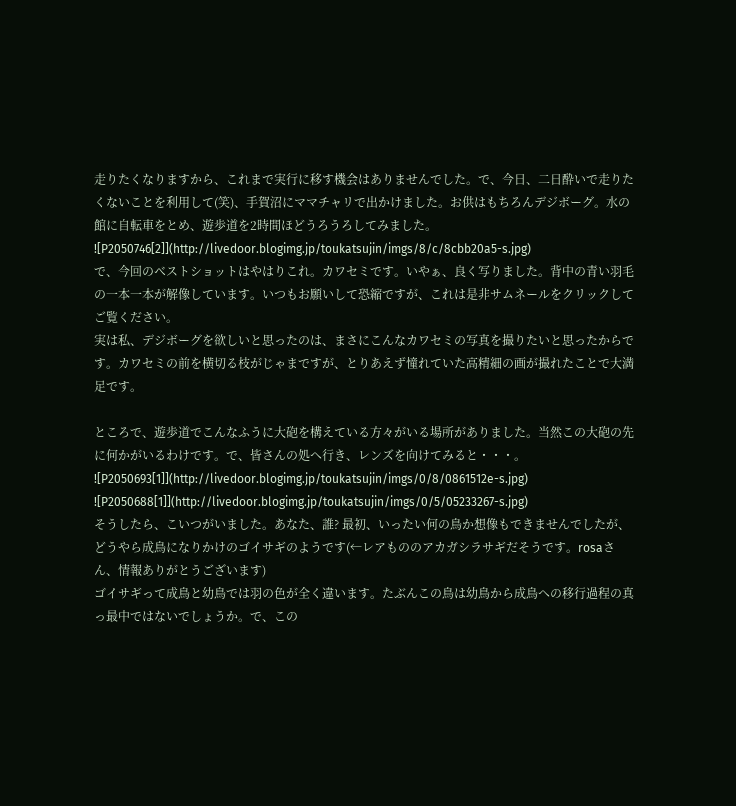走りたくなりますから、これまで実行に移す機会はありませんでした。で、今日、二日酔いで走りたくないことを利用して(笑)、手賀沼にママチャリで出かけました。お供はもちろんデジボーグ。水の館に自転車をとめ、遊歩道を2時間ほどうろうろしてみました。
![P2050746[2]](http://livedoor.blogimg.jp/toukatsujin/imgs/8/c/8cbb20a5-s.jpg)
で、今回のベストショットはやはりこれ。カワセミです。いやぁ、良く写りました。背中の青い羽毛の一本一本が解像しています。いつもお願いして恐縮ですが、これは是非サムネールをクリックしてご覧ください。
実は私、デジボーグを欲しいと思ったのは、まさにこんなカワセミの写真を撮りたいと思ったからです。カワセミの前を横切る枝がじゃまですが、とりあえず憧れていた高精細の画が撮れたことで大満足です。

ところで、遊歩道でこんなふうに大砲を構えている方々がいる場所がありました。当然この大砲の先に何かがいるわけです。で、皆さんの処へ行き、レンズを向けてみると・・・。
![P2050693[1]](http://livedoor.blogimg.jp/toukatsujin/imgs/0/8/0861512e-s.jpg)
![P2050688[1]](http://livedoor.blogimg.jp/toukatsujin/imgs/0/5/05233267-s.jpg)
そうしたら、こいつがいました。あなた、誰? 最初、いったい何の鳥か想像もできませんでしたが、どうやら成鳥になりかけのゴイサギのようです(←レアもののアカガシラサギだそうです。rosaさん、情報ありがとうございます)
ゴイサギって成鳥と幼鳥では羽の色が全く違います。たぶんこの鳥は幼鳥から成鳥への移行過程の真っ最中ではないでしょうか。で、この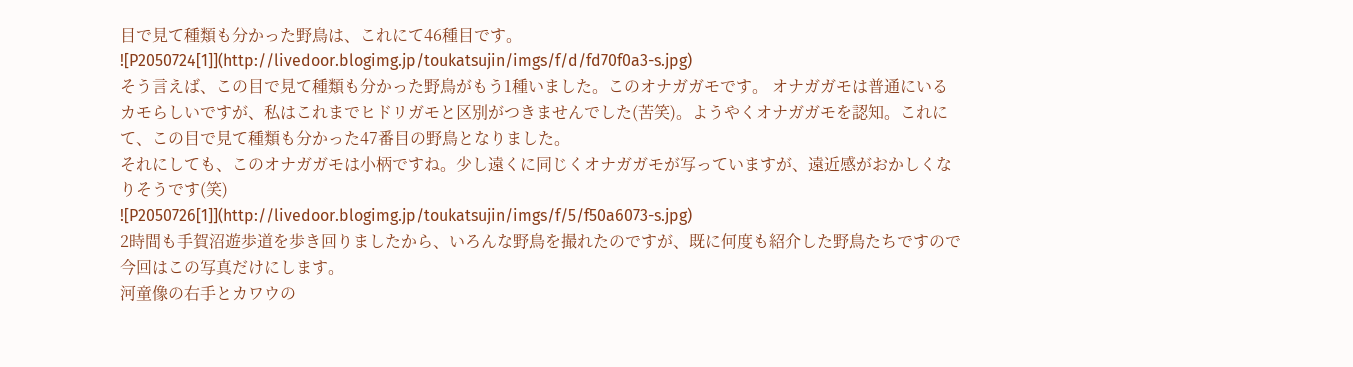目で見て種類も分かった野鳥は、これにて46種目です。
![P2050724[1]](http://livedoor.blogimg.jp/toukatsujin/imgs/f/d/fd70f0a3-s.jpg)
そう言えば、この目で見て種類も分かった野鳥がもう1種いました。このオナガガモです。 オナガガモは普通にいるカモらしいですが、私はこれまでヒドリガモと区別がつきませんでした(苦笑)。ようやくオナガガモを認知。これにて、この目で見て種類も分かった47番目の野鳥となりました。
それにしても、このオナガガモは小柄ですね。少し遠くに同じくオナガガモが写っていますが、遠近感がおかしくなりそうです(笑)
![P2050726[1]](http://livedoor.blogimg.jp/toukatsujin/imgs/f/5/f50a6073-s.jpg)
2時間も手賀沼遊歩道を歩き回りましたから、いろんな野鳥を撮れたのですが、既に何度も紹介した野鳥たちですので今回はこの写真だけにします。
河童像の右手とカワウの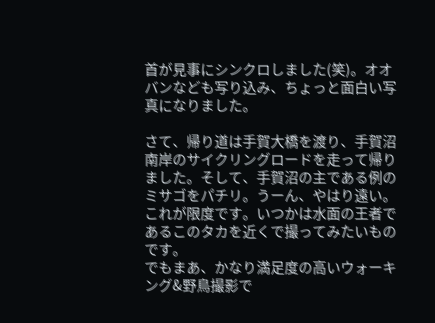首が見事にシンクロしました(笑)。オオバンなども写り込み、ちょっと面白い写真になりました。

さて、帰り道は手賀大橋を渡り、手賀沼南岸のサイクリングロードを走って帰りました。そして、手賀沼の主である例のミサゴをパチリ。うーん、やはり遠い。これが限度です。いつかは水面の王者であるこのタカを近くで撮ってみたいものです。
でもまあ、かなり満足度の高いウォーキング&野鳥撮影で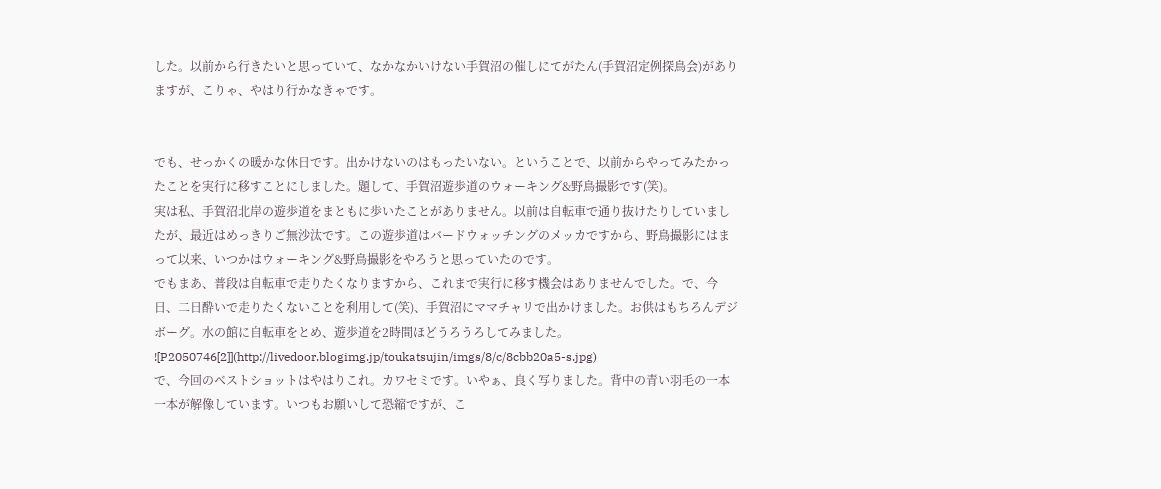した。以前から行きたいと思っていて、なかなかいけない手賀沼の催しにてがたん(手賀沼定例探鳥会)がありますが、こりゃ、やはり行かなきゃです。


でも、せっかくの暖かな休日です。出かけないのはもったいない。ということで、以前からやってみたかったことを実行に移すことにしました。題して、手賀沼遊歩道のウォーキング&野鳥撮影です(笑)。
実は私、手賀沼北岸の遊歩道をまともに歩いたことがありません。以前は自転車で通り抜けたりしていましたが、最近はめっきりご無沙汰です。この遊歩道はバードウォッチングのメッカですから、野鳥撮影にはまって以来、いつかはウォーキング&野鳥撮影をやろうと思っていたのです。
でもまあ、普段は自転車で走りたくなりますから、これまで実行に移す機会はありませんでした。で、今日、二日酔いで走りたくないことを利用して(笑)、手賀沼にママチャリで出かけました。お供はもちろんデジボーグ。水の館に自転車をとめ、遊歩道を2時間ほどうろうろしてみました。
![P2050746[2]](http://livedoor.blogimg.jp/toukatsujin/imgs/8/c/8cbb20a5-s.jpg)
で、今回のベストショットはやはりこれ。カワセミです。いやぁ、良く写りました。背中の青い羽毛の一本一本が解像しています。いつもお願いして恐縮ですが、こ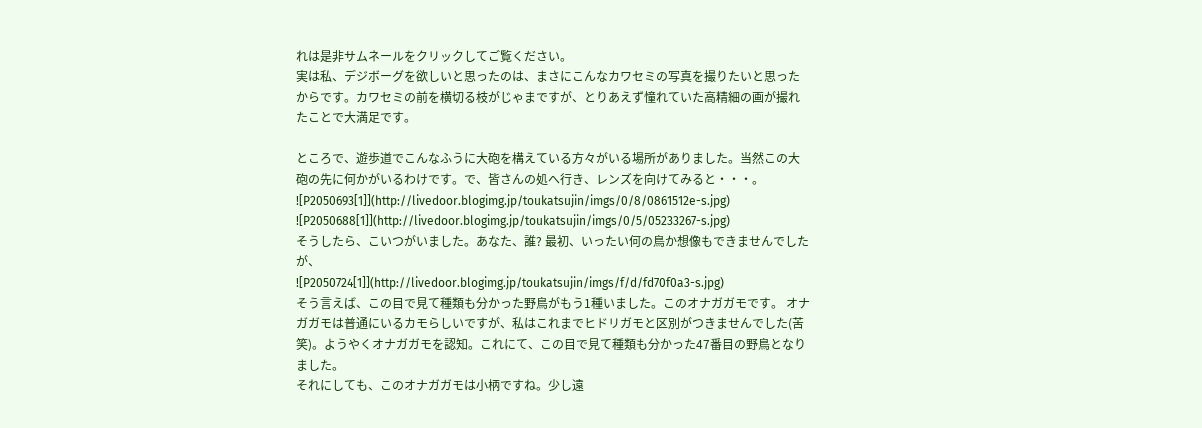れは是非サムネールをクリックしてご覧ください。
実は私、デジボーグを欲しいと思ったのは、まさにこんなカワセミの写真を撮りたいと思ったからです。カワセミの前を横切る枝がじゃまですが、とりあえず憧れていた高精細の画が撮れたことで大満足です。

ところで、遊歩道でこんなふうに大砲を構えている方々がいる場所がありました。当然この大砲の先に何かがいるわけです。で、皆さんの処へ行き、レンズを向けてみると・・・。
![P2050693[1]](http://livedoor.blogimg.jp/toukatsujin/imgs/0/8/0861512e-s.jpg)
![P2050688[1]](http://livedoor.blogimg.jp/toukatsujin/imgs/0/5/05233267-s.jpg)
そうしたら、こいつがいました。あなた、誰? 最初、いったい何の鳥か想像もできませんでしたが、
![P2050724[1]](http://livedoor.blogimg.jp/toukatsujin/imgs/f/d/fd70f0a3-s.jpg)
そう言えば、この目で見て種類も分かった野鳥がもう1種いました。このオナガガモです。 オナガガモは普通にいるカモらしいですが、私はこれまでヒドリガモと区別がつきませんでした(苦笑)。ようやくオナガガモを認知。これにて、この目で見て種類も分かった47番目の野鳥となりました。
それにしても、このオナガガモは小柄ですね。少し遠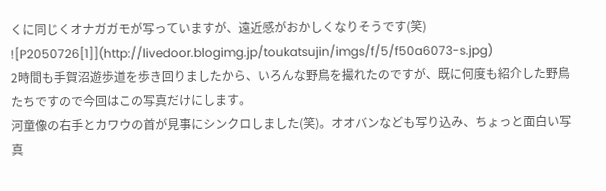くに同じくオナガガモが写っていますが、遠近感がおかしくなりそうです(笑)
![P2050726[1]](http://livedoor.blogimg.jp/toukatsujin/imgs/f/5/f50a6073-s.jpg)
2時間も手賀沼遊歩道を歩き回りましたから、いろんな野鳥を撮れたのですが、既に何度も紹介した野鳥たちですので今回はこの写真だけにします。
河童像の右手とカワウの首が見事にシンクロしました(笑)。オオバンなども写り込み、ちょっと面白い写真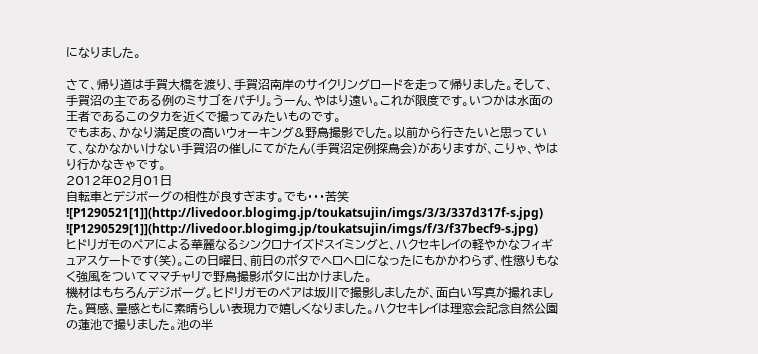になりました。

さて、帰り道は手賀大橋を渡り、手賀沼南岸のサイクリングロードを走って帰りました。そして、手賀沼の主である例のミサゴをパチリ。うーん、やはり遠い。これが限度です。いつかは水面の王者であるこのタカを近くで撮ってみたいものです。
でもまあ、かなり満足度の高いウォーキング&野鳥撮影でした。以前から行きたいと思っていて、なかなかいけない手賀沼の催しにてがたん(手賀沼定例探鳥会)がありますが、こりゃ、やはり行かなきゃです。
2012年02月01日
自転車とデジボーグの相性が良すぎます。でも・・・苦笑
![P1290521[1]](http://livedoor.blogimg.jp/toukatsujin/imgs/3/3/337d317f-s.jpg)
![P1290529[1]](http://livedoor.blogimg.jp/toukatsujin/imgs/f/3/f37becf9-s.jpg)
ヒドリガモのペアによる華麗なるシンクロナイズドスイミングと、ハクセキレイの軽やかなフィギュアスケートです(笑)。この日曜日、前日のポタでヘロヘロになったにもかかわらず、性懲りもなく強風をついてママチャリで野鳥撮影ポタに出かけました。
機材はもちろんデジボーグ。ヒドリガモのペアは坂川で撮影しましたが、面白い写真が撮れました。質感、量感ともに素晴らしい表現力で嬉しくなりました。ハクセキレイは理窓会記念自然公園の蓮池で撮りました。池の半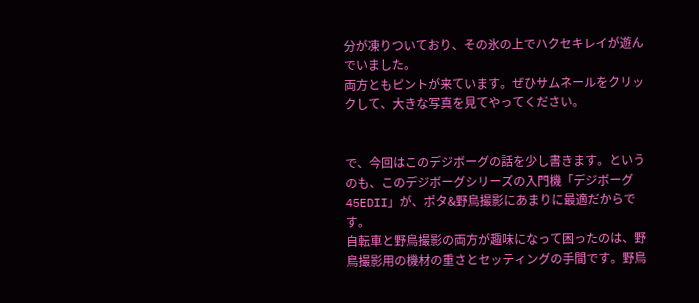分が凍りついており、その氷の上でハクセキレイが遊んでいました。
両方ともピントが来ています。ぜひサムネールをクリックして、大きな写真を見てやってください。


で、今回はこのデジボーグの話を少し書きます。というのも、このデジボーグシリーズの入門機「デジボーグ45EDII」が、ポタ&野鳥撮影にあまりに最適だからです。
自転車と野鳥撮影の両方が趣味になって困ったのは、野鳥撮影用の機材の重さとセッティングの手間です。野鳥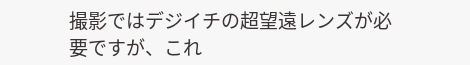撮影ではデジイチの超望遠レンズが必要ですが、これ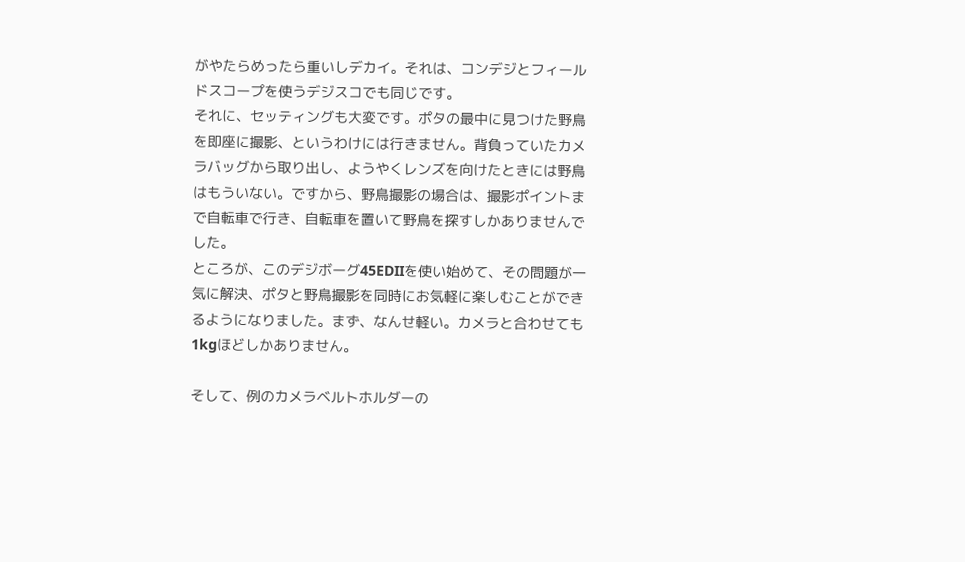がやたらめったら重いしデカイ。それは、コンデジとフィールドスコープを使うデジスコでも同じです。
それに、セッティングも大変です。ポタの最中に見つけた野鳥を即座に撮影、というわけには行きません。背負っていたカメラバッグから取り出し、ようやくレンズを向けたときには野鳥はもういない。ですから、野鳥撮影の場合は、撮影ポイントまで自転車で行き、自転車を置いて野鳥を探すしかありませんでした。
ところが、このデジボーグ45EDIIを使い始めて、その問題が一気に解決、ポタと野鳥撮影を同時にお気軽に楽しむことができるようになりました。まず、なんせ軽い。カメラと合わせても1kgほどしかありません。

そして、例のカメラベルトホルダーの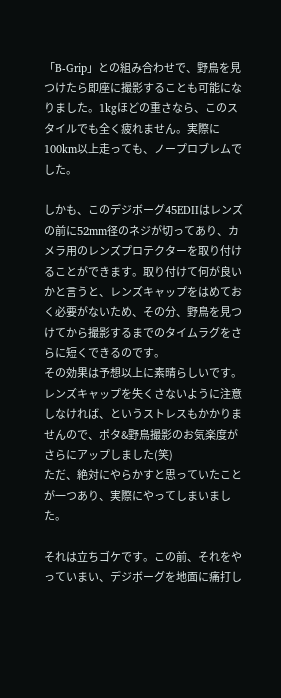「B-Grip」との組み合わせで、野鳥を見つけたら即座に撮影することも可能になりました。1kgほどの重さなら、このスタイルでも全く疲れません。実際に100km以上走っても、ノープロブレムでした。

しかも、このデジボーグ45EDIIはレンズの前に52mm径のネジが切ってあり、カメラ用のレンズプロテクターを取り付けることができます。取り付けて何が良いかと言うと、レンズキャップをはめておく必要がないため、その分、野鳥を見つけてから撮影するまでのタイムラグをさらに短くできるのです。
その効果は予想以上に素晴らしいです。レンズキャップを失くさないように注意しなければ、というストレスもかかりませんので、ポタ&野鳥撮影のお気楽度がさらにアップしました(笑)
ただ、絶対にやらかすと思っていたことが一つあり、実際にやってしまいました。

それは立ちゴケです。この前、それをやっていまい、デジボーグを地面に痛打し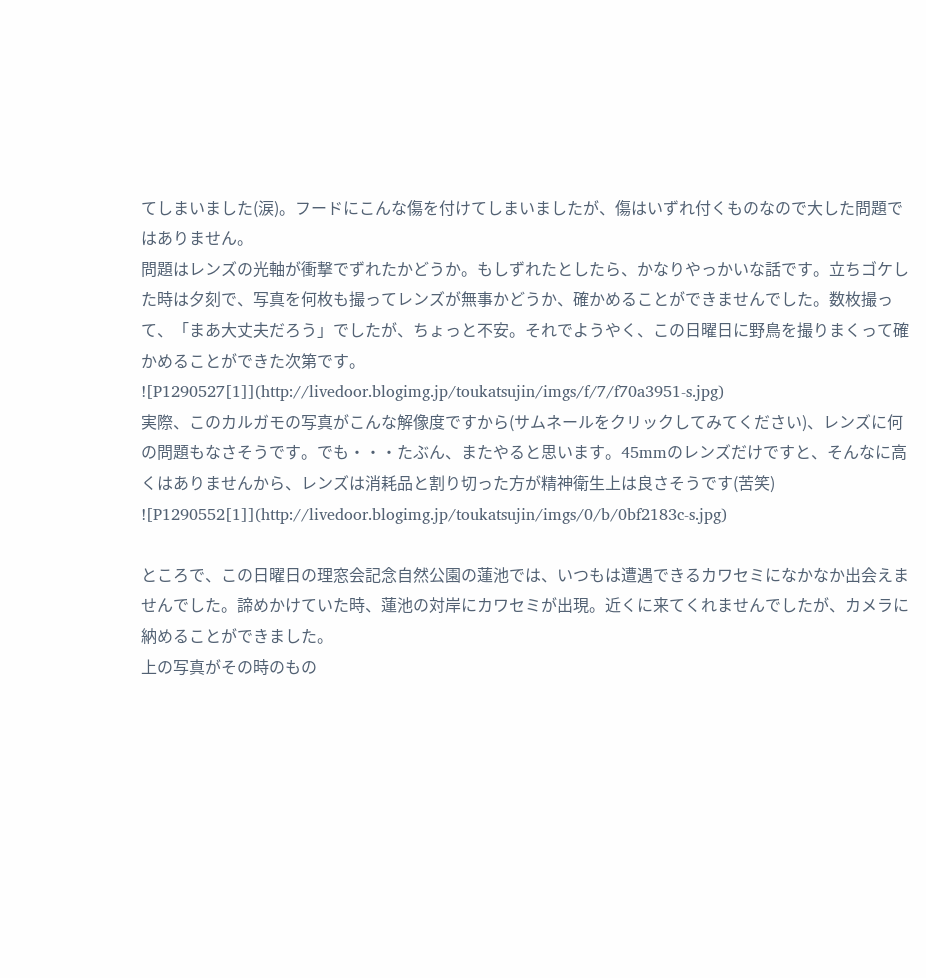てしまいました(涙)。フードにこんな傷を付けてしまいましたが、傷はいずれ付くものなので大した問題ではありません。
問題はレンズの光軸が衝撃でずれたかどうか。もしずれたとしたら、かなりやっかいな話です。立ちゴケした時は夕刻で、写真を何枚も撮ってレンズが無事かどうか、確かめることができませんでした。数枚撮って、「まあ大丈夫だろう」でしたが、ちょっと不安。それでようやく、この日曜日に野鳥を撮りまくって確かめることができた次第です。
![P1290527[1]](http://livedoor.blogimg.jp/toukatsujin/imgs/f/7/f70a3951-s.jpg)
実際、このカルガモの写真がこんな解像度ですから(サムネールをクリックしてみてください)、レンズに何の問題もなさそうです。でも・・・たぶん、またやると思います。45mmのレンズだけですと、そんなに高くはありませんから、レンズは消耗品と割り切った方が精神衛生上は良さそうです(苦笑)
![P1290552[1]](http://livedoor.blogimg.jp/toukatsujin/imgs/0/b/0bf2183c-s.jpg)

ところで、この日曜日の理窓会記念自然公園の蓮池では、いつもは遭遇できるカワセミになかなか出会えませんでした。諦めかけていた時、蓮池の対岸にカワセミが出現。近くに来てくれませんでしたが、カメラに納めることができました。
上の写真がその時のもの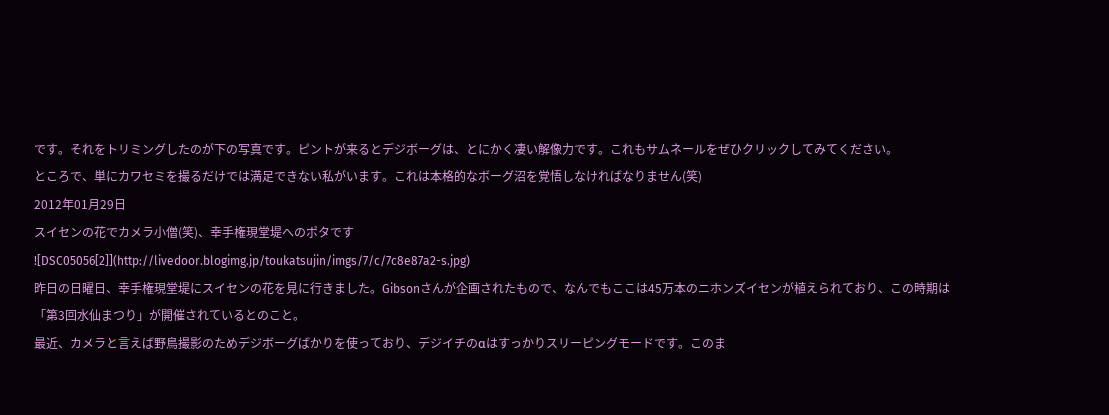です。それをトリミングしたのが下の写真です。ピントが来るとデジボーグは、とにかく凄い解像力です。これもサムネールをぜひクリックしてみてください。
ところで、単にカワセミを撮るだけでは満足できない私がいます。これは本格的なボーグ沼を覚悟しなければなりません(笑)
2012年01月29日
スイセンの花でカメラ小僧(笑)、幸手権現堂堤へのポタです
![DSC05056[2]](http://livedoor.blogimg.jp/toukatsujin/imgs/7/c/7c8e87a2-s.jpg)
昨日の日曜日、幸手権現堂堤にスイセンの花を見に行きました。Gibsonさんが企画されたもので、なんでもここは45万本のニホンズイセンが植えられており、この時期は「第3回水仙まつり」が開催されているとのこと。
最近、カメラと言えば野鳥撮影のためデジボーグばかりを使っており、デジイチのαはすっかりスリーピングモードです。このま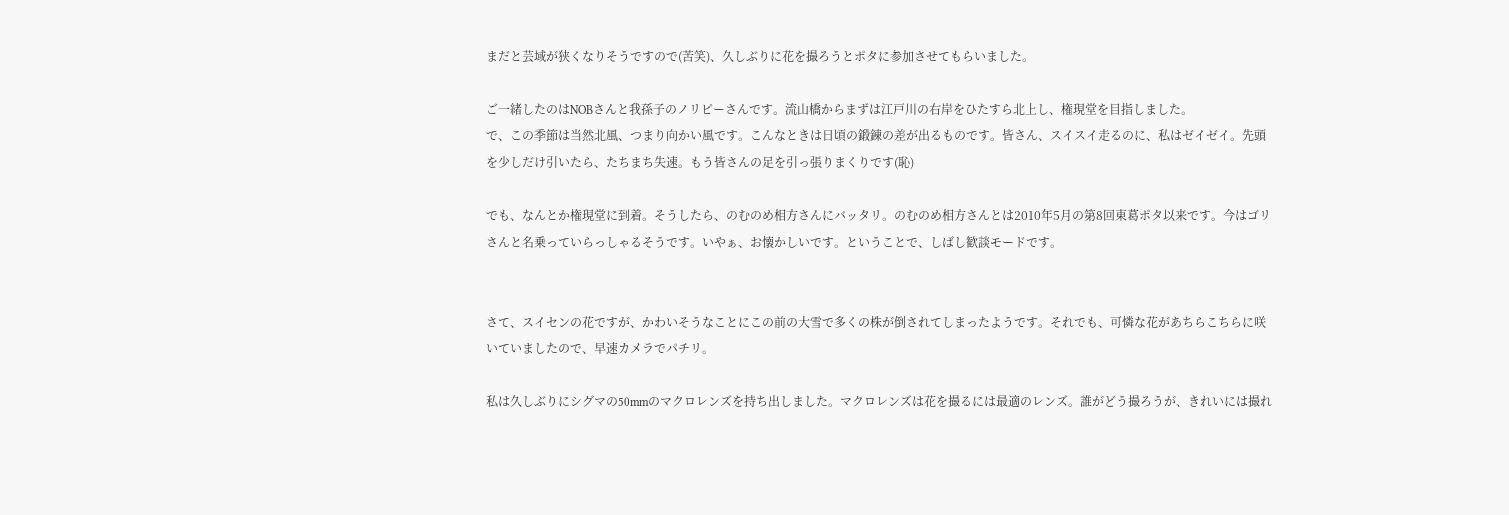まだと芸域が狭くなりそうですので(苦笑)、久しぶりに花を撮ろうとポタに参加させてもらいました。

ご一緒したのはNOBさんと我孫子のノリピーさんです。流山橋からまずは江戸川の右岸をひたすら北上し、権現堂を目指しました。
で、この季節は当然北風、つまり向かい風です。こんなときは日頃の鍛錬の差が出るものです。皆さん、スイスイ走るのに、私はゼイゼイ。先頭を少しだけ引いたら、たちまち失速。もう皆さんの足を引っ張りまくりです(恥)

でも、なんとか権現堂に到着。そうしたら、のむのめ相方さんにバッタリ。のむのめ相方さんとは2010年5月の第8回東葛ポタ以来です。今はゴリさんと名乗っていらっしゃるそうです。いやぁ、お懐かしいです。ということで、しばし歓談モードです。


さて、スイセンの花ですが、かわいそうなことにこの前の大雪で多くの株が倒されてしまったようです。それでも、可憐な花があちらこちらに咲いていましたので、早速カメラでパチリ。

私は久しぶりにシグマの50mmのマクロレンズを持ち出しました。マクロレンズは花を撮るには最適のレンズ。誰がどう撮ろうが、きれいには撮れ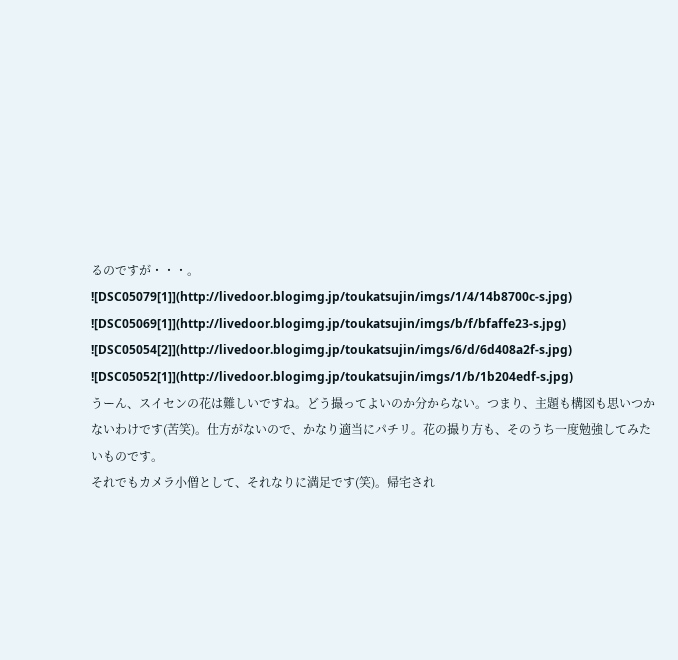るのですが・・・。
![DSC05079[1]](http://livedoor.blogimg.jp/toukatsujin/imgs/1/4/14b8700c-s.jpg)
![DSC05069[1]](http://livedoor.blogimg.jp/toukatsujin/imgs/b/f/bfaffe23-s.jpg)
![DSC05054[2]](http://livedoor.blogimg.jp/toukatsujin/imgs/6/d/6d408a2f-s.jpg)
![DSC05052[1]](http://livedoor.blogimg.jp/toukatsujin/imgs/1/b/1b204edf-s.jpg)
うーん、スイセンの花は難しいですね。どう撮ってよいのか分からない。つまり、主題も構図も思いつかないわけです(苦笑)。仕方がないので、かなり適当にパチリ。花の撮り方も、そのうち一度勉強してみたいものです。
それでもカメラ小僧として、それなりに満足です(笑)。帰宅され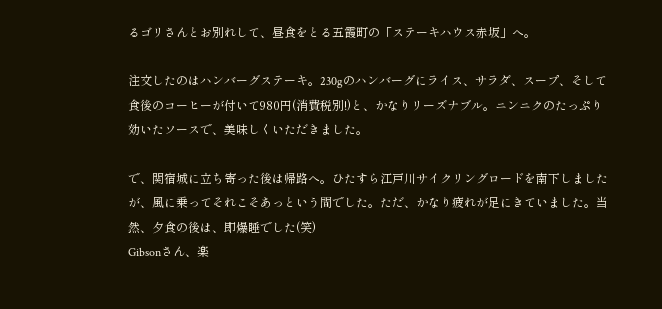るゴリさんとお別れして、昼食をとる五霞町の「ステーキハウス赤坂」へ。

注文したのはハンバーグステーキ。230gのハンバーグにライス、サラダ、スープ、そして食後のコーヒーが付いて980円(消費税別!)と、かなりリーズナブル。ニンニクのたっぷり効いたソースで、美味しくいただきました。

で、関宿城に立ち寄った後は帰路へ。ひたすら江戸川サイクリングロードを南下しましたが、風に乗ってそれこそあっという間でした。ただ、かなり疲れが足にきていました。当然、夕食の後は、即爆睡でした(笑)
Gibsonさん、楽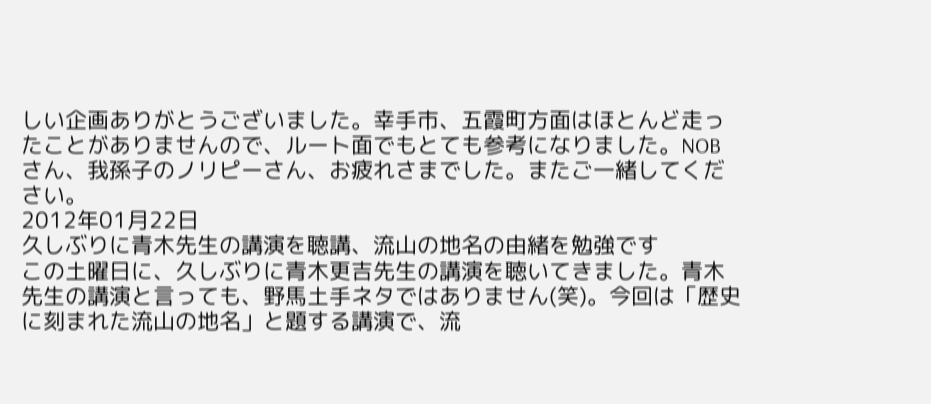しい企画ありがとうございました。幸手市、五霞町方面はほとんど走ったことがありませんので、ルート面でもとても参考になりました。NOBさん、我孫子のノリピーさん、お疲れさまでした。またご一緒してください。
2012年01月22日
久しぶりに青木先生の講演を聴講、流山の地名の由緒を勉強です
この土曜日に、久しぶりに青木更吉先生の講演を聴いてきました。青木先生の講演と言っても、野馬土手ネタではありません(笑)。今回は「歴史に刻まれた流山の地名」と題する講演で、流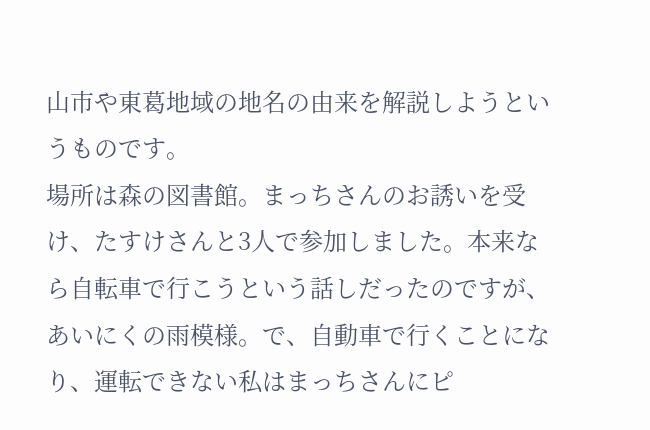山市や東葛地域の地名の由来を解説しようというものです。
場所は森の図書館。まっちさんのお誘いを受け、たすけさんと3人で参加しました。本来なら自転車で行こうという話しだったのですが、あいにくの雨模様。で、自動車で行くことになり、運転できない私はまっちさんにピ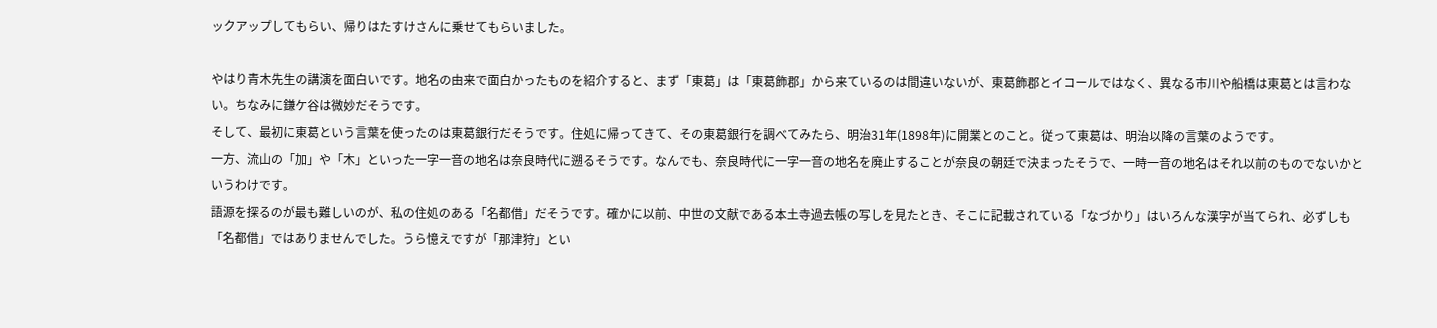ックアップしてもらい、帰りはたすけさんに乗せてもらいました。

やはり青木先生の講演を面白いです。地名の由来で面白かったものを紹介すると、まず「東葛」は「東葛飾郡」から来ているのは間違いないが、東葛飾郡とイコールではなく、異なる市川や船橋は東葛とは言わない。ちなみに鎌ケ谷は微妙だそうです。
そして、最初に東葛という言葉を使ったのは東葛銀行だそうです。住処に帰ってきて、その東葛銀行を調べてみたら、明治31年(1898年)に開業とのこと。従って東葛は、明治以降の言葉のようです。
一方、流山の「加」や「木」といった一字一音の地名は奈良時代に遡るそうです。なんでも、奈良時代に一字一音の地名を廃止することが奈良の朝廷で決まったそうで、一時一音の地名はそれ以前のものでないかというわけです。
語源を探るのが最も難しいのが、私の住処のある「名都借」だそうです。確かに以前、中世の文献である本土寺過去帳の写しを見たとき、そこに記載されている「なづかり」はいろんな漢字が当てられ、必ずしも「名都借」ではありませんでした。うら憶えですが「那津狩」とい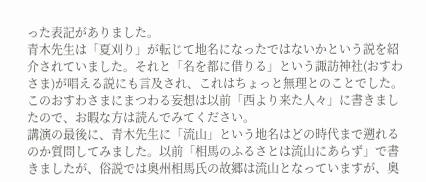った表記がありました。
青木先生は「夏刈り」が転じて地名になったではないかという説を紹介されていました。それと「名を都に借りる」という諏訪神社(おすわさま)が唱える説にも言及され、これはちょっと無理とのことでした。このおすわさまにまつわる妄想は以前「西より来た人々」に書きましたので、お暇な方は読んでみてください。
講演の最後に、青木先生に「流山」という地名はどの時代まで遡れるのか質問してみました。以前「相馬のふるさとは流山にあらず」で書きましたが、俗説では奥州相馬氏の故郷は流山となっていますが、奥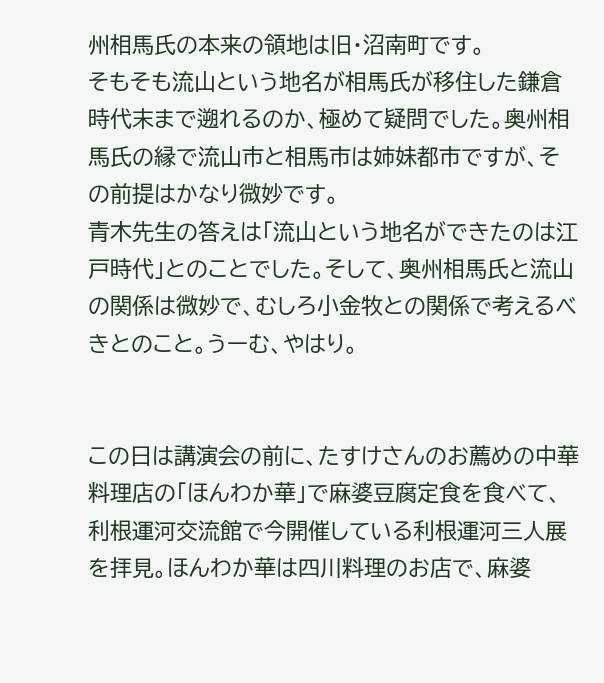州相馬氏の本来の領地は旧・沼南町です。
そもそも流山という地名が相馬氏が移住した鎌倉時代末まで遡れるのか、極めて疑問でした。奥州相馬氏の縁で流山市と相馬市は姉妹都市ですが、その前提はかなり微妙です。
青木先生の答えは「流山という地名ができたのは江戸時代」とのことでした。そして、奥州相馬氏と流山の関係は微妙で、むしろ小金牧との関係で考えるべきとのこと。うーむ、やはり。


この日は講演会の前に、たすけさんのお薦めの中華料理店の「ほんわか華」で麻婆豆腐定食を食べて、利根運河交流館で今開催している利根運河三人展を拝見。ほんわか華は四川料理のお店で、麻婆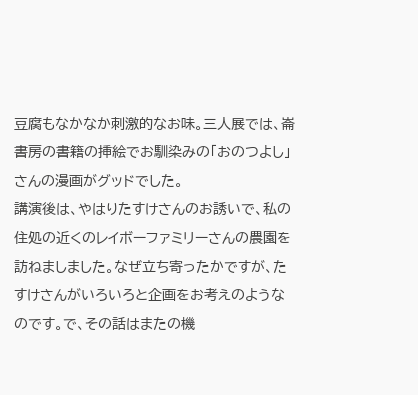豆腐もなかなか刺激的なお味。三人展では、崙書房の書籍の挿絵でお馴染みの「おのつよし」さんの漫画がグッドでした。
講演後は、やはりたすけさんのお誘いで、私の住処の近くのレイボーファミリーさんの農園を訪ねましました。なぜ立ち寄ったかですが、たすけさんがいろいろと企画をお考えのようなのです。で、その話はまたの機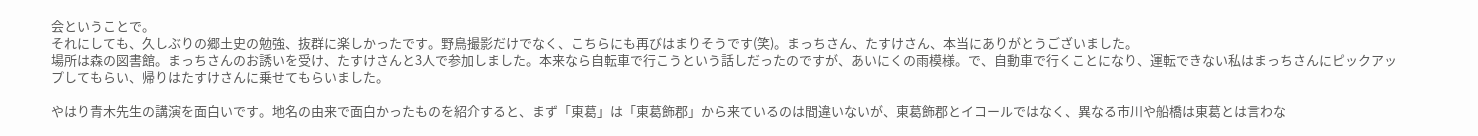会ということで。
それにしても、久しぶりの郷土史の勉強、抜群に楽しかったです。野鳥撮影だけでなく、こちらにも再びはまりそうです(笑)。まっちさん、たすけさん、本当にありがとうございました。
場所は森の図書館。まっちさんのお誘いを受け、たすけさんと3人で参加しました。本来なら自転車で行こうという話しだったのですが、あいにくの雨模様。で、自動車で行くことになり、運転できない私はまっちさんにピックアップしてもらい、帰りはたすけさんに乗せてもらいました。

やはり青木先生の講演を面白いです。地名の由来で面白かったものを紹介すると、まず「東葛」は「東葛飾郡」から来ているのは間違いないが、東葛飾郡とイコールではなく、異なる市川や船橋は東葛とは言わな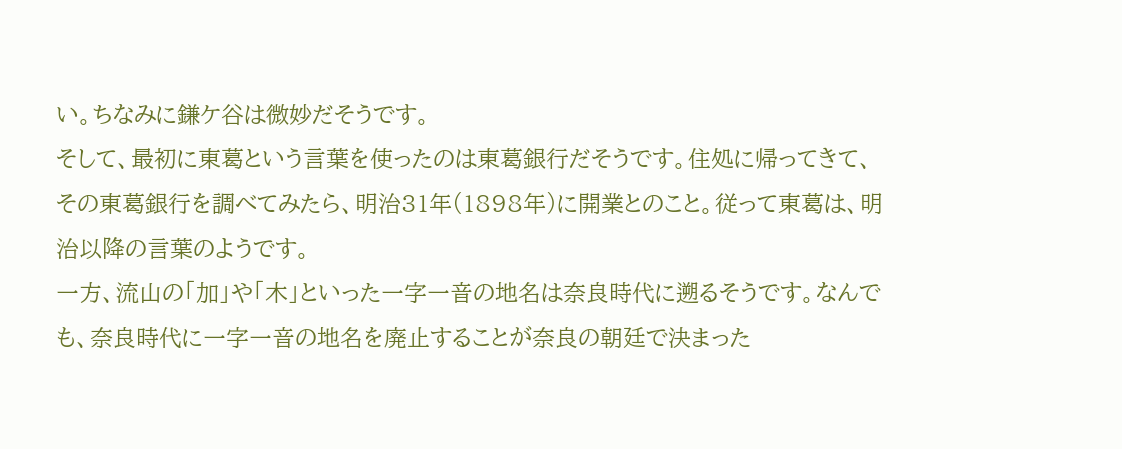い。ちなみに鎌ケ谷は微妙だそうです。
そして、最初に東葛という言葉を使ったのは東葛銀行だそうです。住処に帰ってきて、その東葛銀行を調べてみたら、明治31年(1898年)に開業とのこと。従って東葛は、明治以降の言葉のようです。
一方、流山の「加」や「木」といった一字一音の地名は奈良時代に遡るそうです。なんでも、奈良時代に一字一音の地名を廃止することが奈良の朝廷で決まった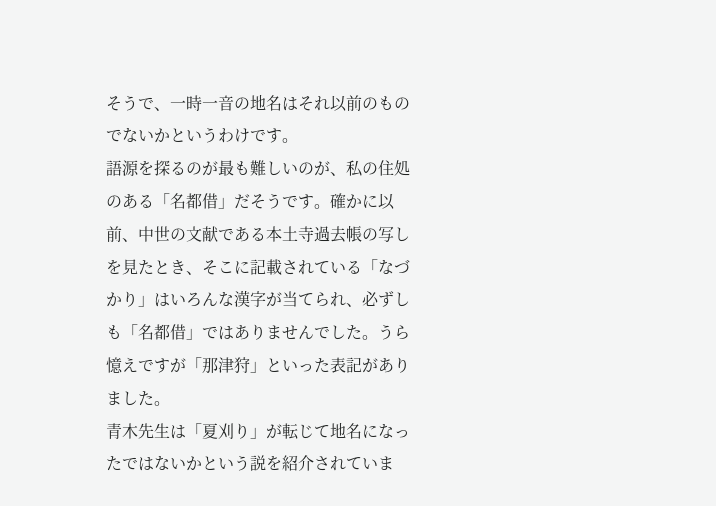そうで、一時一音の地名はそれ以前のものでないかというわけです。
語源を探るのが最も難しいのが、私の住処のある「名都借」だそうです。確かに以前、中世の文献である本土寺過去帳の写しを見たとき、そこに記載されている「なづかり」はいろんな漢字が当てられ、必ずしも「名都借」ではありませんでした。うら憶えですが「那津狩」といった表記がありました。
青木先生は「夏刈り」が転じて地名になったではないかという説を紹介されていま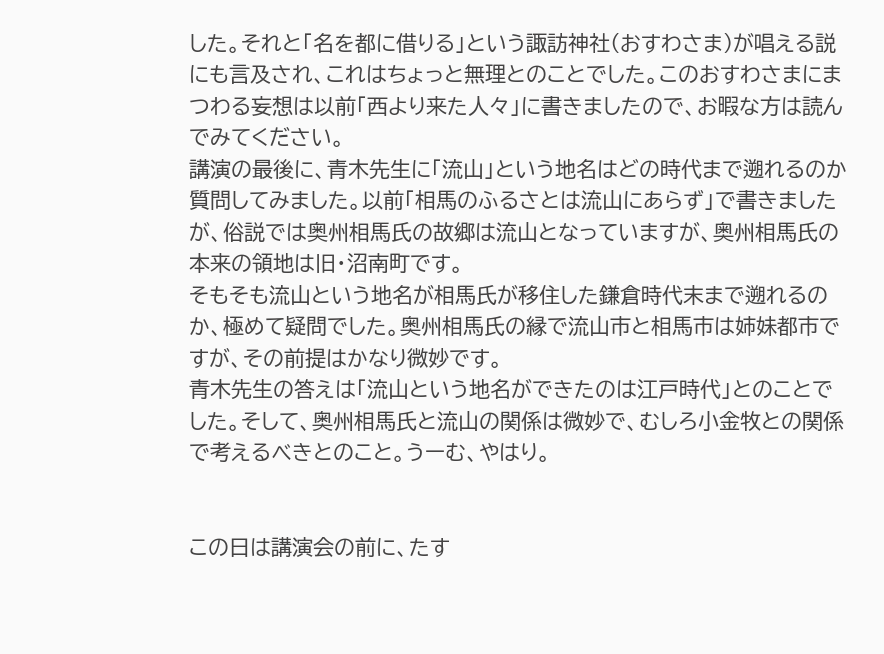した。それと「名を都に借りる」という諏訪神社(おすわさま)が唱える説にも言及され、これはちょっと無理とのことでした。このおすわさまにまつわる妄想は以前「西より来た人々」に書きましたので、お暇な方は読んでみてください。
講演の最後に、青木先生に「流山」という地名はどの時代まで遡れるのか質問してみました。以前「相馬のふるさとは流山にあらず」で書きましたが、俗説では奥州相馬氏の故郷は流山となっていますが、奥州相馬氏の本来の領地は旧・沼南町です。
そもそも流山という地名が相馬氏が移住した鎌倉時代末まで遡れるのか、極めて疑問でした。奥州相馬氏の縁で流山市と相馬市は姉妹都市ですが、その前提はかなり微妙です。
青木先生の答えは「流山という地名ができたのは江戸時代」とのことでした。そして、奥州相馬氏と流山の関係は微妙で、むしろ小金牧との関係で考えるべきとのこと。うーむ、やはり。


この日は講演会の前に、たす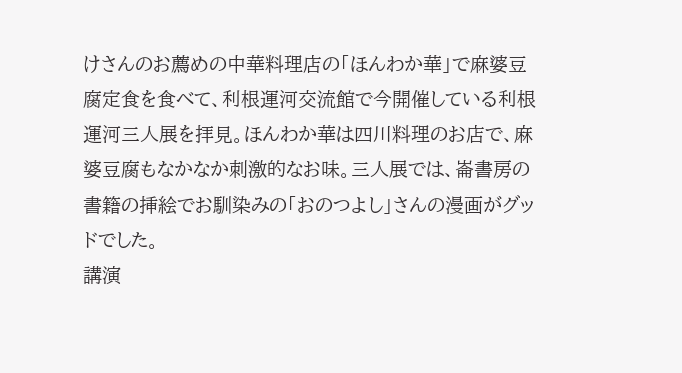けさんのお薦めの中華料理店の「ほんわか華」で麻婆豆腐定食を食べて、利根運河交流館で今開催している利根運河三人展を拝見。ほんわか華は四川料理のお店で、麻婆豆腐もなかなか刺激的なお味。三人展では、崙書房の書籍の挿絵でお馴染みの「おのつよし」さんの漫画がグッドでした。
講演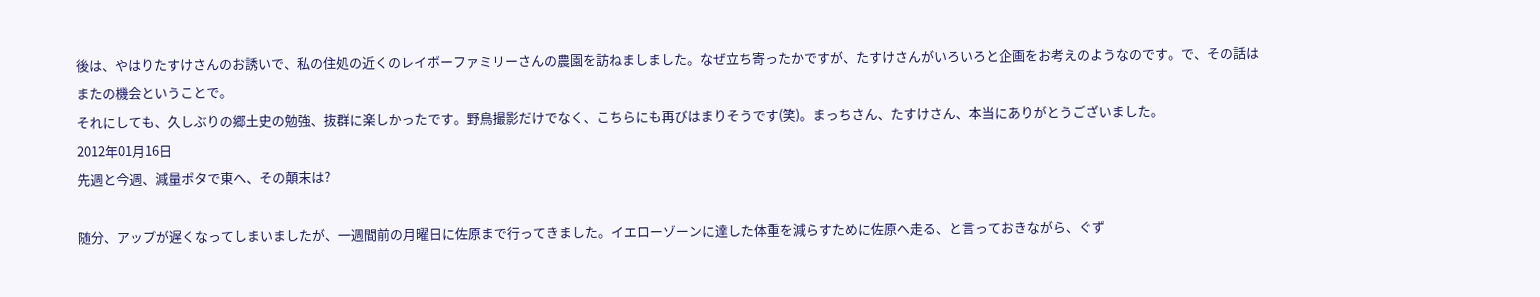後は、やはりたすけさんのお誘いで、私の住処の近くのレイボーファミリーさんの農園を訪ねましました。なぜ立ち寄ったかですが、たすけさんがいろいろと企画をお考えのようなのです。で、その話はまたの機会ということで。
それにしても、久しぶりの郷土史の勉強、抜群に楽しかったです。野鳥撮影だけでなく、こちらにも再びはまりそうです(笑)。まっちさん、たすけさん、本当にありがとうございました。
2012年01月16日
先週と今週、減量ポタで東へ、その顛末は?

随分、アップが遅くなってしまいましたが、一週間前の月曜日に佐原まで行ってきました。イエローゾーンに達した体重を減らすために佐原へ走る、と言っておきながら、ぐず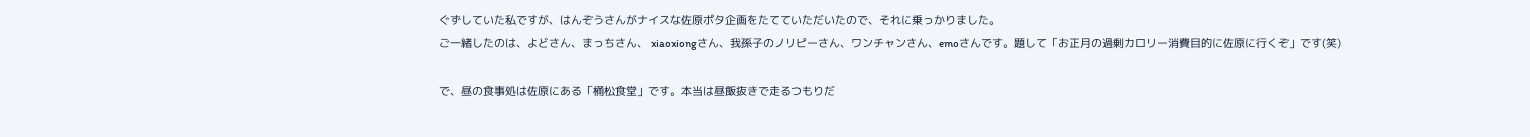ぐずしていた私ですが、はんぞうさんがナイスな佐原ポタ企画をたてていただいたので、それに乗っかりました。
ご一緒したのは、よどさん、まっちさん、 xiaoxiongさん、我孫子のノリピーさん、ワンチャンさん、emoさんです。題して「お正月の過剰カロリー消費目的に佐原に行くぞ」です(笑)

で、昼の食事処は佐原にある「桶松食堂」です。本当は昼飯抜きで走るつもりだ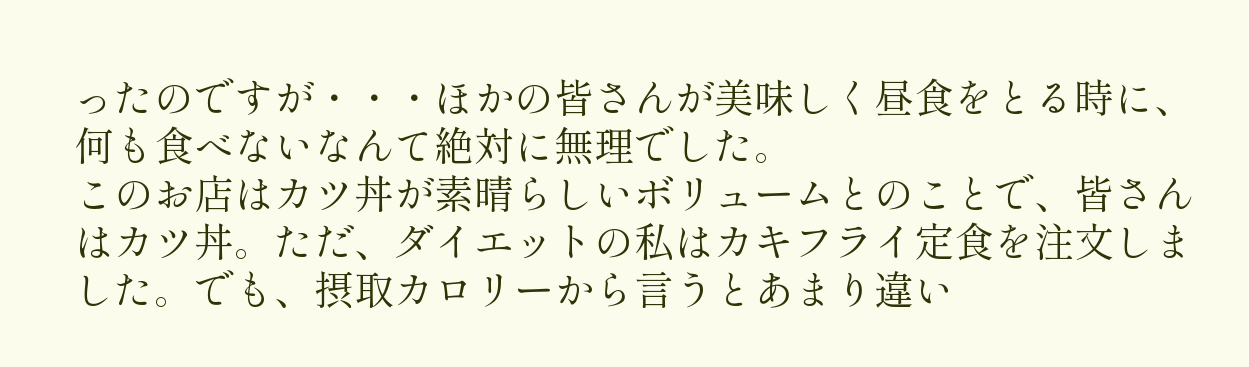ったのですが・・・ほかの皆さんが美味しく昼食をとる時に、何も食べないなんて絶対に無理でした。
このお店はカツ丼が素晴らしいボリュームとのことで、皆さんはカツ丼。ただ、ダイエットの私はカキフライ定食を注文しました。でも、摂取カロリーから言うとあまり違い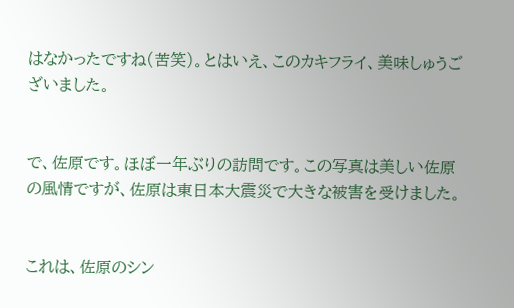はなかったですね(苦笑)。とはいえ、このカキフライ、美味しゅうございました。


で、佐原です。ほぼ一年ぶりの訪問です。この写真は美しい佐原の風情ですが、佐原は東日本大震災で大きな被害を受けました。


これは、佐原のシン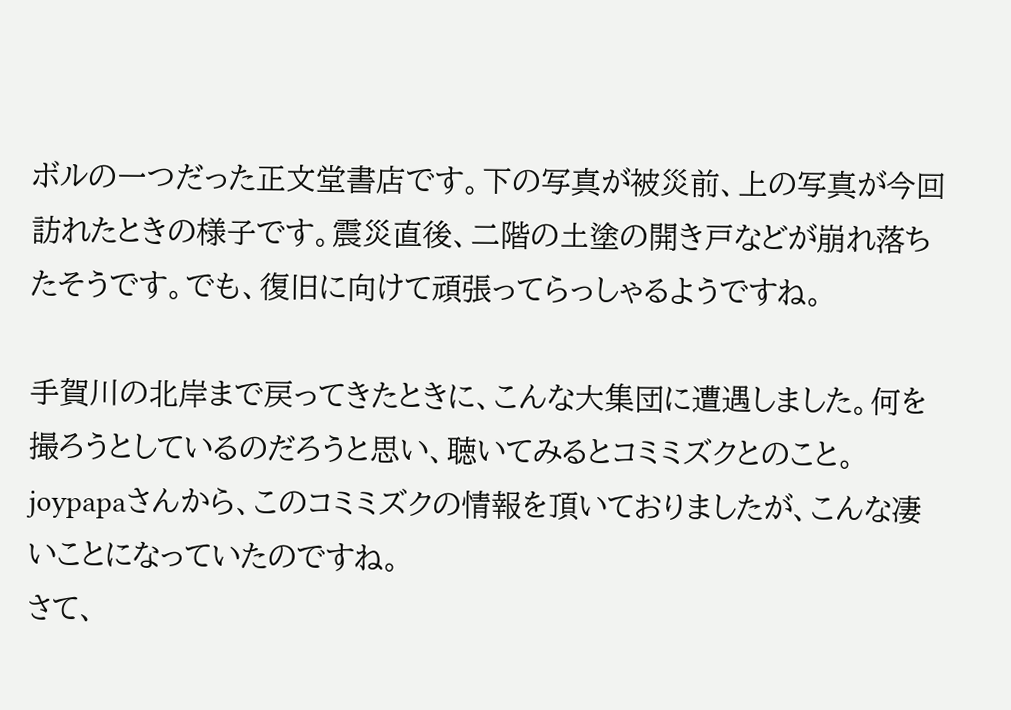ボルの一つだった正文堂書店です。下の写真が被災前、上の写真が今回訪れたときの様子です。震災直後、二階の土塗の開き戸などが崩れ落ちたそうです。でも、復旧に向けて頑張ってらっしゃるようですね。

手賀川の北岸まで戻ってきたときに、こんな大集団に遭遇しました。何を撮ろうとしているのだろうと思い、聴いてみるとコミミズクとのこと。joypapaさんから、このコミミズクの情報を頂いておりましたが、こんな凄いことになっていたのですね。
さて、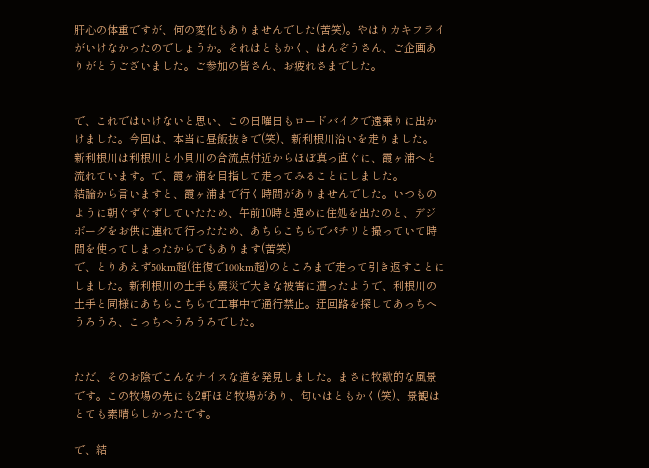肝心の体重ですが、何の変化もありませんでした(苦笑)。やはりカキフライがいけなかったのでしょうか。それはともかく、はんぞうさん、ご企画ありがとうございました。ご参加の皆さん、お疲れさまでした。


で、これではいけないと思い、この日曜日もロードバイクで遠乗りに出かけました。今回は、本当に昼飯抜きで(笑)、新利根川沿いを走りました。
新利根川は利根川と小貝川の合流点付近からほぼ真っ直ぐに、霞ヶ浦へと流れています。で、霞ヶ浦を目指して走ってみることにしました。
結論から言いますと、霞ヶ浦まで行く時間がありませんでした。いつものように朝ぐずぐずしていたため、午前10時と遅めに住処を出たのと、デジボーグをお供に連れて行ったため、あちらこちらでパチリと撮っていて時間を使ってしまったからでもあります(苦笑)
で、とりあえず50km超(往復で100km超)のところまで走って引き返すことにしました。新利根川の土手も震災で大きな被害に遭ったようで、利根川の土手と同様にあちらこちらで工事中で通行禁止。迂回路を探してあっちへうろうろ、こっちへうろうろでした。


ただ、そのお陰でこんなナイスな道を発見しました。まさに牧歌的な風景です。この牧場の先にも2軒ほど牧場があり、匂いはともかく(笑)、景観はとても素晴らしかったです。

で、結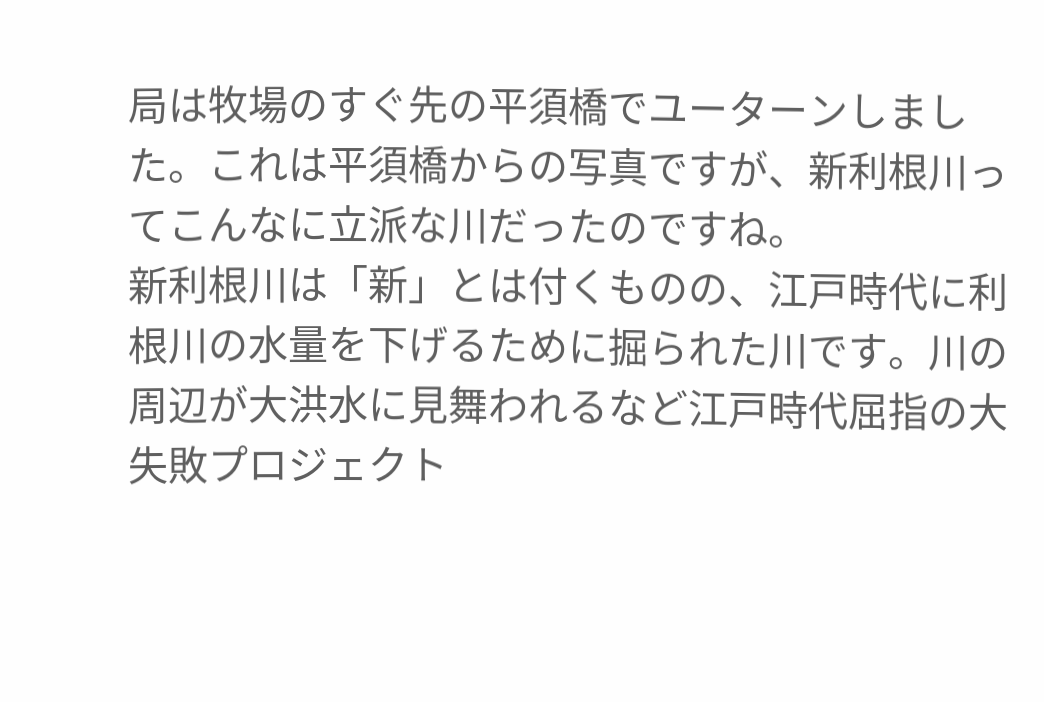局は牧場のすぐ先の平須橋でユーターンしました。これは平須橋からの写真ですが、新利根川ってこんなに立派な川だったのですね。
新利根川は「新」とは付くものの、江戸時代に利根川の水量を下げるために掘られた川です。川の周辺が大洪水に見舞われるなど江戸時代屈指の大失敗プロジェクト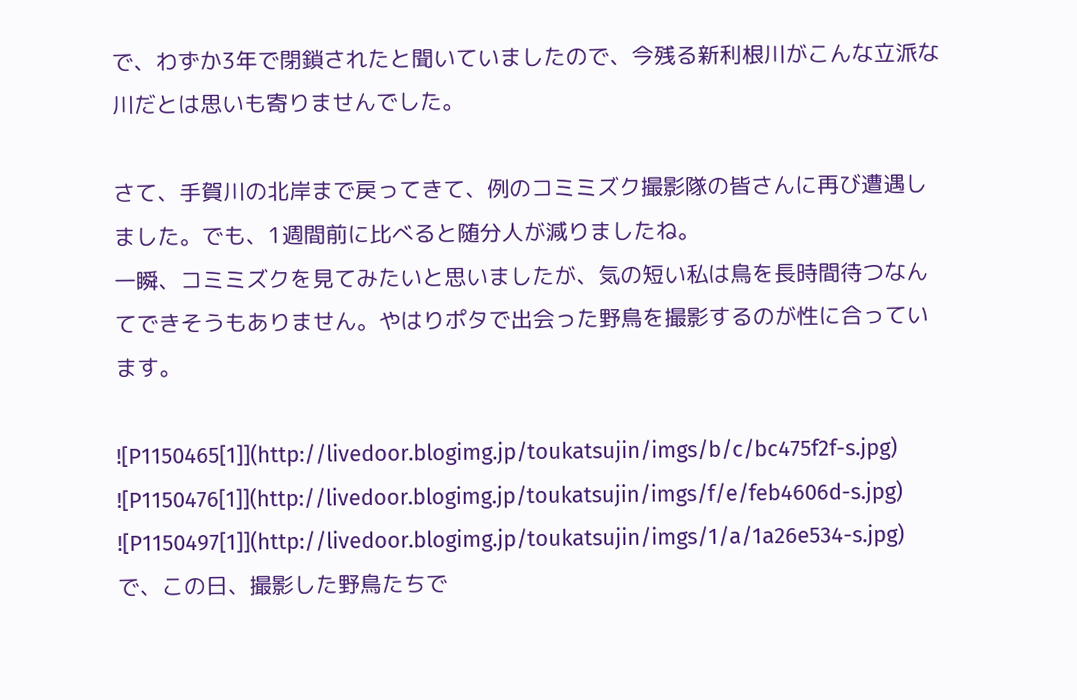で、わずか3年で閉鎖されたと聞いていましたので、今残る新利根川がこんな立派な川だとは思いも寄りませんでした。

さて、手賀川の北岸まで戻ってきて、例のコミミズク撮影隊の皆さんに再び遭遇しました。でも、1週間前に比べると随分人が減りましたね。
一瞬、コミミズクを見てみたいと思いましたが、気の短い私は鳥を長時間待つなんてできそうもありません。やはりポタで出会った野鳥を撮影するのが性に合っています。

![P1150465[1]](http://livedoor.blogimg.jp/toukatsujin/imgs/b/c/bc475f2f-s.jpg)
![P1150476[1]](http://livedoor.blogimg.jp/toukatsujin/imgs/f/e/feb4606d-s.jpg)
![P1150497[1]](http://livedoor.blogimg.jp/toukatsujin/imgs/1/a/1a26e534-s.jpg)
で、この日、撮影した野鳥たちで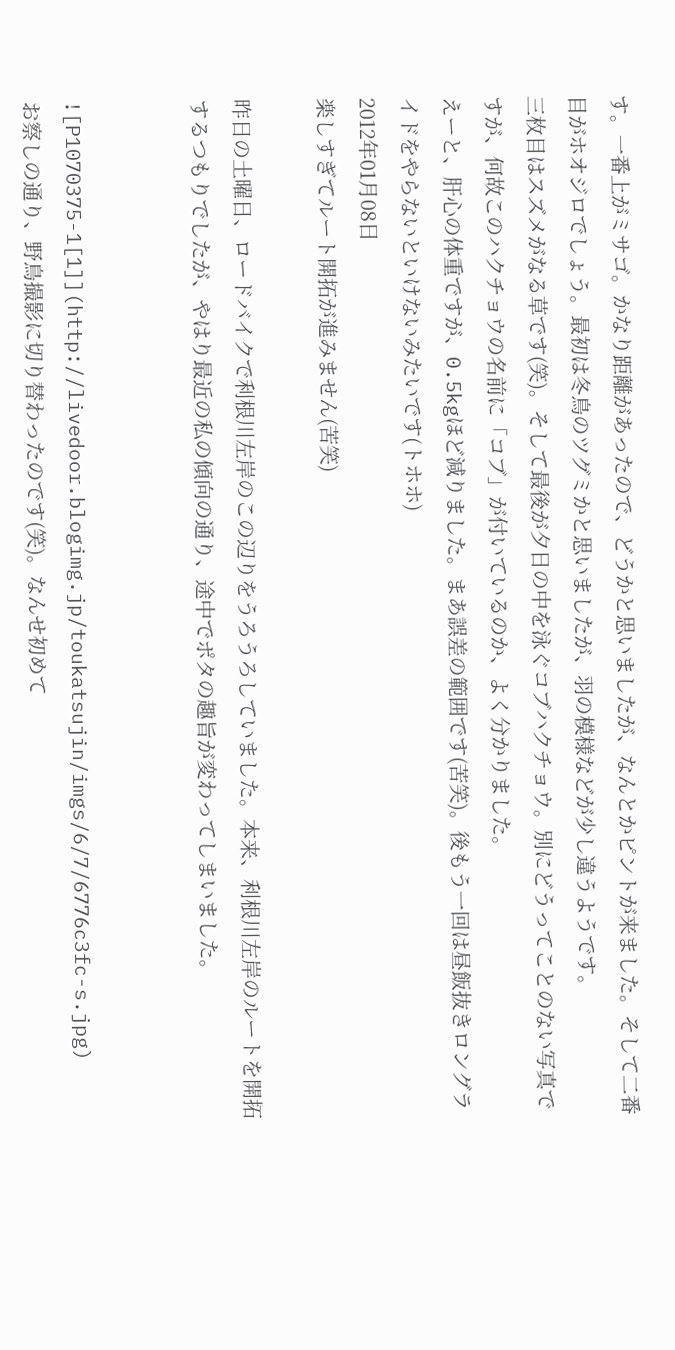す。一番上がミサゴ。かなり距離があったので、どうかと思いましたが、なんとかピントが来ました。そして二番目がホオジロでしょう。最初は冬鳥のツグミかと思いましたが、羽の模様などが少し違うようです。
三枚目はスズメがなる草です(笑)。そして最後が夕日の中を泳ぐコブハクチョウ。別にどうってことのない写真ですが、何故このハクチョウの名前に「コブ」が付いているのか、よく分かりました。
えーと、肝心の体重ですが、0.5kgほど減りました。まあ誤差の範囲です(苦笑)。後もう一回は昼飯抜きロングライドをやらないといけないみたいです(トホホ)
2012年01月08日
楽しすぎてルート開拓が進みません(苦笑)

昨日の土曜日、ロードバイクで利根川左岸のこの辺りをうろうろしていました。本来、利根川左岸のルートを開拓するつもりでしたが、やはり最近の私の傾向の通り、途中でポタの趣旨が変わってしまいました。


![P1070375-1[1]](http://livedoor.blogimg.jp/toukatsujin/imgs/6/7/6776c3fc-s.jpg)
お察しの通り、野鳥撮影に切り替わったのです(笑)。なんせ初めて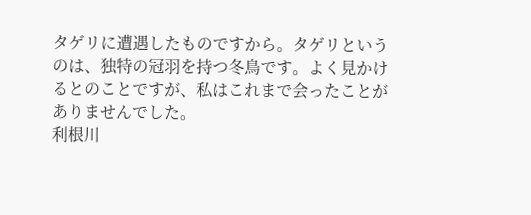タゲリに遭遇したものですから。タゲリというのは、独特の冠羽を持つ冬鳥です。よく見かけるとのことですが、私はこれまで会ったことがありませんでした。
利根川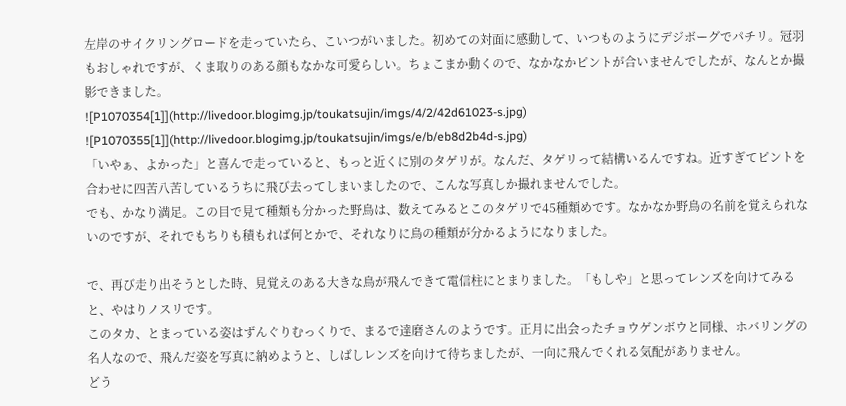左岸のサイクリングロードを走っていたら、こいつがいました。初めての対面に感動して、いつものようにデジボーグでパチリ。冠羽もおしゃれですが、くま取りのある顔もなかな可愛らしい。ちょこまか動くので、なかなかピントが合いませんでしたが、なんとか撮影できました。
![P1070354[1]](http://livedoor.blogimg.jp/toukatsujin/imgs/4/2/42d61023-s.jpg)
![P1070355[1]](http://livedoor.blogimg.jp/toukatsujin/imgs/e/b/eb8d2b4d-s.jpg)
「いやぁ、よかった」と喜んで走っていると、もっと近くに別のタゲリが。なんだ、タゲリって結構いるんですね。近すぎてピントを合わせに四苦八苦しているうちに飛び去ってしまいましたので、こんな写真しか撮れませんでした。
でも、かなり満足。この目で見て種類も分かった野鳥は、数えてみるとこのタゲリで45種類めです。なかなか野鳥の名前を覚えられないのですが、それでもちりも積もれば何とかで、それなりに鳥の種類が分かるようになりました。

で、再び走り出そうとした時、見覚えのある大きな鳥が飛んできて電信柱にとまりました。「もしや」と思ってレンズを向けてみると、やはりノスリです。
このタカ、とまっている姿はずんぐりむっくりで、まるで達磨さんのようです。正月に出会ったチョウゲンボウと同様、ホバリングの名人なので、飛んだ姿を写真に納めようと、しばしレンズを向けて待ちましたが、一向に飛んでくれる気配がありません。
どう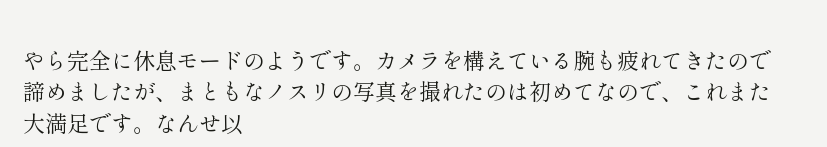やら完全に休息モードのようです。カメラを構えている腕も疲れてきたので諦めましたが、まともなノスリの写真を撮れたのは初めてなので、これまた大満足です。なんせ以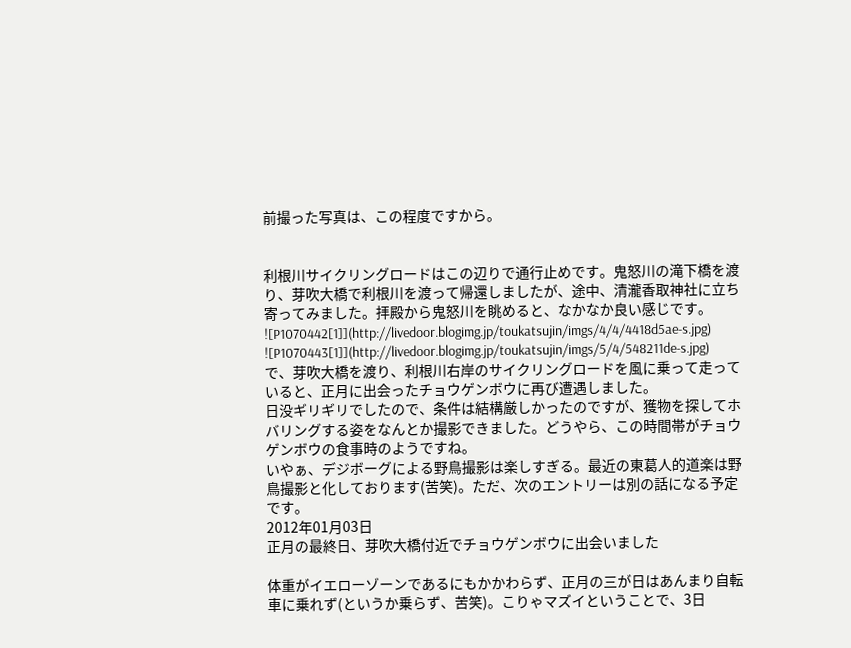前撮った写真は、この程度ですから。


利根川サイクリングロードはこの辺りで通行止めです。鬼怒川の滝下橋を渡り、芽吹大橋で利根川を渡って帰還しましたが、途中、清瀧香取神社に立ち寄ってみました。拝殿から鬼怒川を眺めると、なかなか良い感じです。
![P1070442[1]](http://livedoor.blogimg.jp/toukatsujin/imgs/4/4/4418d5ae-s.jpg)
![P1070443[1]](http://livedoor.blogimg.jp/toukatsujin/imgs/5/4/548211de-s.jpg)
で、芽吹大橋を渡り、利根川右岸のサイクリングロードを風に乗って走っていると、正月に出会ったチョウゲンボウに再び遭遇しました。
日没ギリギリでしたので、条件は結構厳しかったのですが、獲物を探してホバリングする姿をなんとか撮影できました。どうやら、この時間帯がチョウゲンボウの食事時のようですね。
いやぁ、デジボーグによる野鳥撮影は楽しすぎる。最近の東葛人的道楽は野鳥撮影と化しております(苦笑)。ただ、次のエントリーは別の話になる予定です。
2012年01月03日
正月の最終日、芽吹大橋付近でチョウゲンボウに出会いました

体重がイエローゾーンであるにもかかわらず、正月の三が日はあんまり自転車に乗れず(というか乗らず、苦笑)。こりゃマズイということで、3日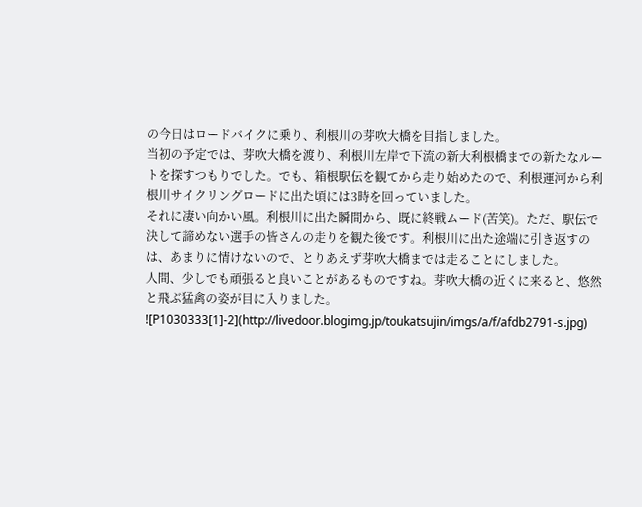の今日はロードバイクに乗り、利根川の芽吹大橋を目指しました。
当初の予定では、芽吹大橋を渡り、利根川左岸で下流の新大利根橋までの新たなルートを探すつもりでした。でも、箱根駅伝を観てから走り始めたので、利根運河から利根川サイクリングロードに出た頃には3時を回っていました。
それに凄い向かい風。利根川に出た瞬間から、既に終戦ムード(苦笑)。ただ、駅伝で決して諦めない選手の皆さんの走りを観た後です。利根川に出た途端に引き返すのは、あまりに情けないので、とりあえず芽吹大橋までは走ることにしました。
人間、少しでも頑張ると良いことがあるものですね。芽吹大橋の近くに来ると、悠然と飛ぶ猛禽の姿が目に入りました。
![P1030333[1]-2](http://livedoor.blogimg.jp/toukatsujin/imgs/a/f/afdb2791-s.jpg)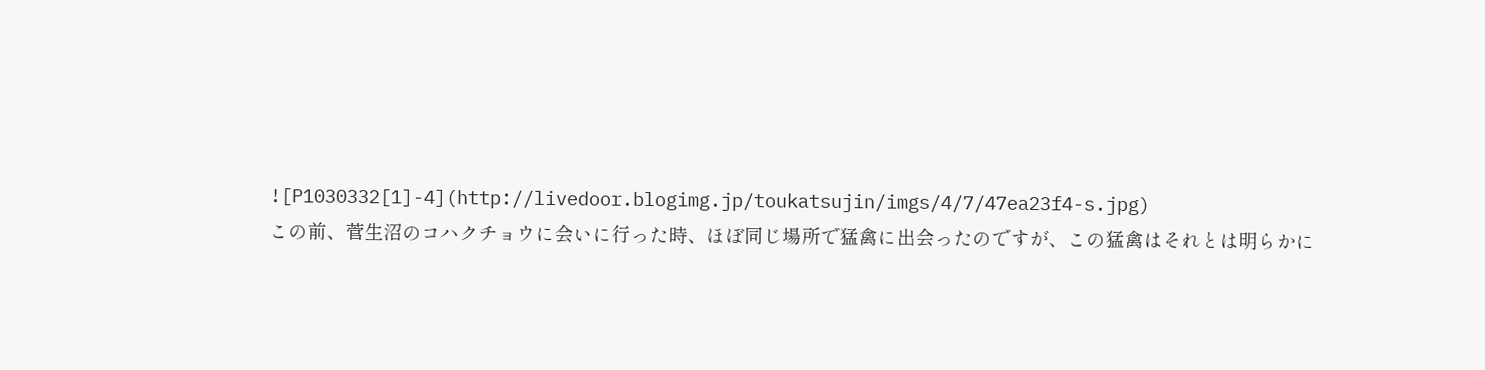![P1030332[1]-4](http://livedoor.blogimg.jp/toukatsujin/imgs/4/7/47ea23f4-s.jpg)
この前、菅生沼のコハクチョウに会いに行った時、ほぼ同じ場所で猛禽に出会ったのですが、この猛禽はそれとは明らかに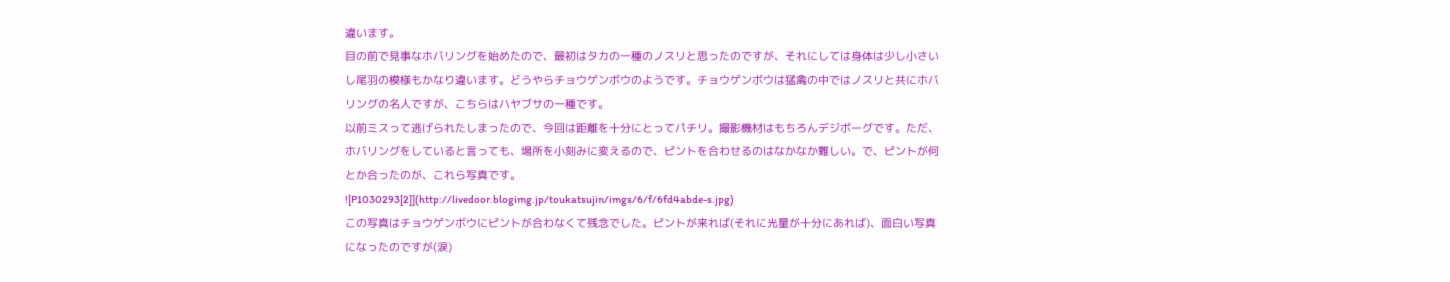違います。
目の前で見事なホバリングを始めたので、最初はタカの一種のノスリと思ったのですが、それにしては身体は少し小さいし尾羽の模様もかなり違います。どうやらチョウゲンボウのようです。チョウゲンボウは猛禽の中ではノスリと共にホバリングの名人ですが、こちらはハヤブサの一種です。
以前ミスって逃げられたしまったので、今回は距離を十分にとってパチリ。撮影機材はもちろんデジボーグです。ただ、ホバリングをしていると言っても、場所を小刻みに変えるので、ピントを合わせるのはなかなか難しい。で、ピントが何とか合ったのが、これら写真です。
![P1030293[2]](http://livedoor.blogimg.jp/toukatsujin/imgs/6/f/6fd4abde-s.jpg)
この写真はチョウゲンボウにピントが合わなくて残念でした。ピントが来れば(それに光量が十分にあれば)、面白い写真になったのですが(涙)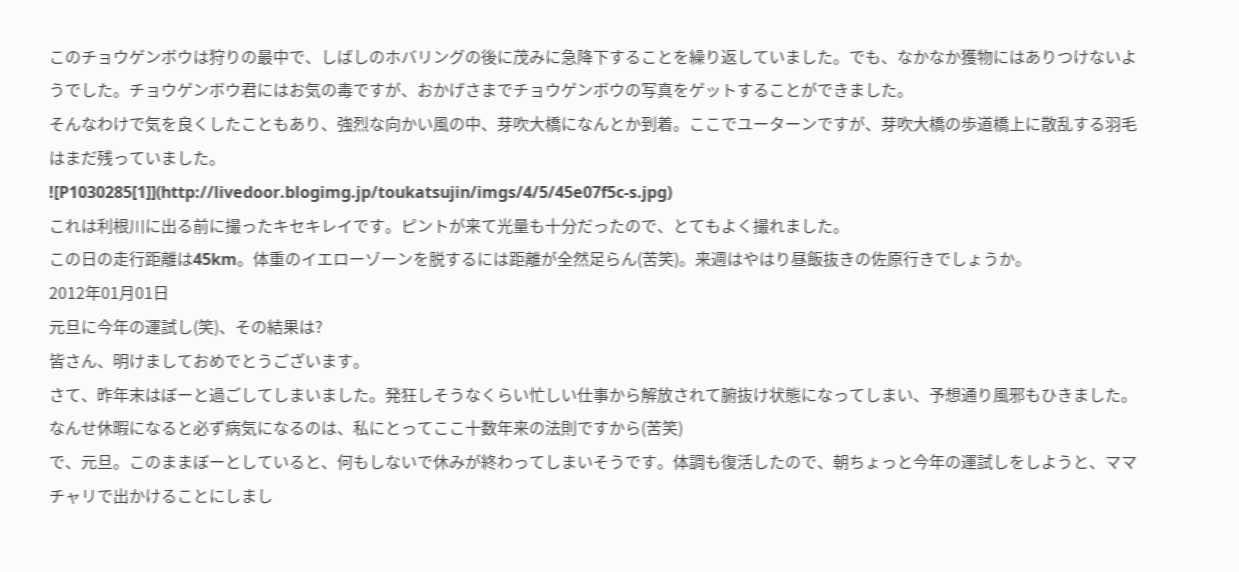このチョウゲンボウは狩りの最中で、しばしのホバリングの後に茂みに急降下することを繰り返していました。でも、なかなか獲物にはありつけないようでした。チョウゲンボウ君にはお気の毒ですが、おかげさまでチョウゲンボウの写真をゲットすることができました。
そんなわけで気を良くしたこともあり、強烈な向かい風の中、芽吹大橋になんとか到着。ここでユーターンですが、芽吹大橋の歩道橋上に散乱する羽毛はまだ残っていました。
![P1030285[1]](http://livedoor.blogimg.jp/toukatsujin/imgs/4/5/45e07f5c-s.jpg)
これは利根川に出る前に撮ったキセキレイです。ピントが来て光量も十分だったので、とてもよく撮れました。
この日の走行距離は45km。体重のイエローゾーンを脱するには距離が全然足らん(苦笑)。来週はやはり昼飯抜きの佐原行きでしょうか。
2012年01月01日
元旦に今年の運試し(笑)、その結果は?
皆さん、明けましておめでとうございます。
さて、昨年末はぼーと過ごしてしまいました。発狂しそうなくらい忙しい仕事から解放されて腑抜け状態になってしまい、予想通り風邪もひきました。なんせ休暇になると必ず病気になるのは、私にとってここ十数年来の法則ですから(苦笑)
で、元旦。このままぼーとしていると、何もしないで休みが終わってしまいそうです。体調も復活したので、朝ちょっと今年の運試しをしようと、ママチャリで出かけることにしまし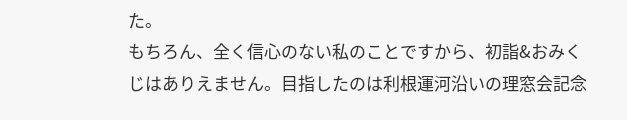た。
もちろん、全く信心のない私のことですから、初詣&おみくじはありえません。目指したのは利根運河沿いの理窓会記念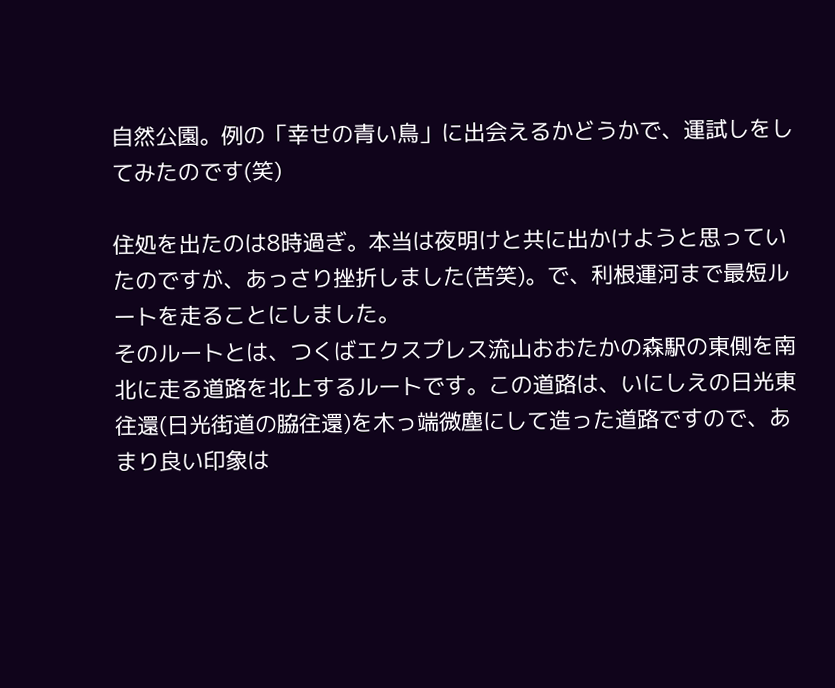自然公園。例の「幸せの青い鳥」に出会えるかどうかで、運試しをしてみたのです(笑)

住処を出たのは8時過ぎ。本当は夜明けと共に出かけようと思っていたのですが、あっさり挫折しました(苦笑)。で、利根運河まで最短ルートを走ることにしました。
そのルートとは、つくばエクスプレス流山おおたかの森駅の東側を南北に走る道路を北上するルートです。この道路は、いにしえの日光東往還(日光街道の脇往還)を木っ端微塵にして造った道路ですので、あまり良い印象は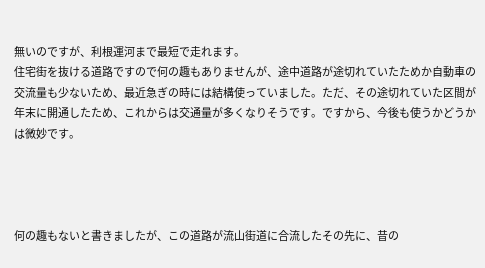無いのですが、利根運河まで最短で走れます。
住宅街を抜ける道路ですので何の趣もありませんが、途中道路が途切れていたためか自動車の交流量も少ないため、最近急ぎの時には結構使っていました。ただ、その途切れていた区間が年末に開通したため、これからは交通量が多くなりそうです。ですから、今後も使うかどうかは微妙です。




何の趣もないと書きましたが、この道路が流山街道に合流したその先に、昔の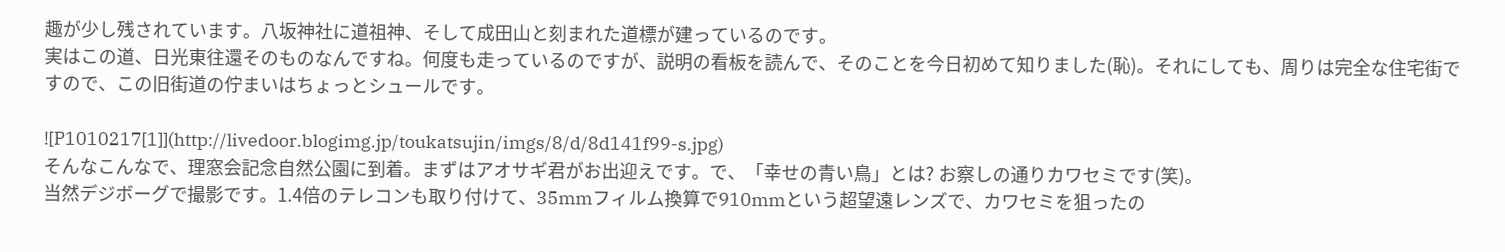趣が少し残されています。八坂神社に道祖神、そして成田山と刻まれた道標が建っているのです。
実はこの道、日光東往還そのものなんですね。何度も走っているのですが、説明の看板を読んで、そのことを今日初めて知りました(恥)。それにしても、周りは完全な住宅街ですので、この旧街道の佇まいはちょっとシュールです。

![P1010217[1]](http://livedoor.blogimg.jp/toukatsujin/imgs/8/d/8d141f99-s.jpg)
そんなこんなで、理窓会記念自然公園に到着。まずはアオサギ君がお出迎えです。で、「幸せの青い鳥」とは? お察しの通りカワセミです(笑)。
当然デジボーグで撮影です。1.4倍のテレコンも取り付けて、35mmフィルム換算で910mmという超望遠レンズで、カワセミを狙ったの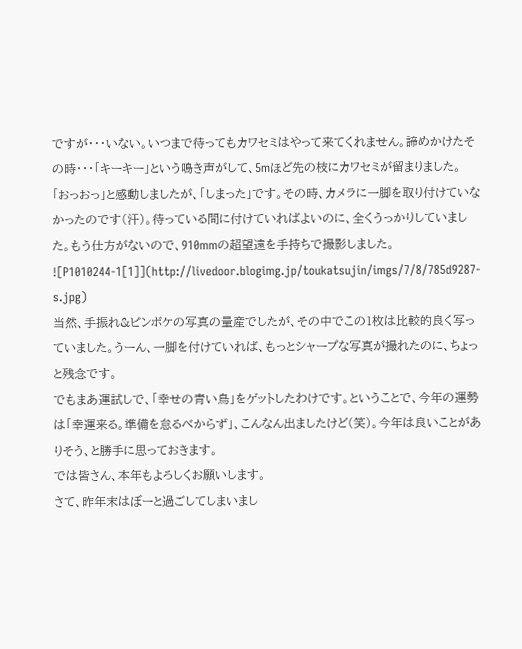ですが・・・いない。いつまで待ってもカワセミはやって来てくれません。諦めかけたその時・・・「キーキー」という鳴き声がして、5mほど先の枝にカワセミが留まりました。
「おっおっ」と感動しましたが、「しまった」です。その時、カメラに一脚を取り付けていなかったのです(汗)。待っている間に付けていればよいのに、全くうっかりしていました。もう仕方がないので、910mmの超望遠を手持ちで撮影しました。
![P1010244-1[1]](http://livedoor.blogimg.jp/toukatsujin/imgs/7/8/785d9287-s.jpg)
当然、手振れ&ピンボケの写真の量産でしたが、その中でこの1枚は比較的良く写っていました。うーん、一脚を付けていれば、もっとシャープな写真が撮れたのに、ちょっと残念です。
でもまあ運試しで、「幸せの青い鳥」をゲットしたわけです。ということで、今年の運勢は「幸運来る。準備を怠るべからず」、こんなん出ましたけど(笑)。今年は良いことがありそう、と勝手に思っておきます。
では皆さん、本年もよろしくお願いします。
さて、昨年末はぼーと過ごしてしまいまし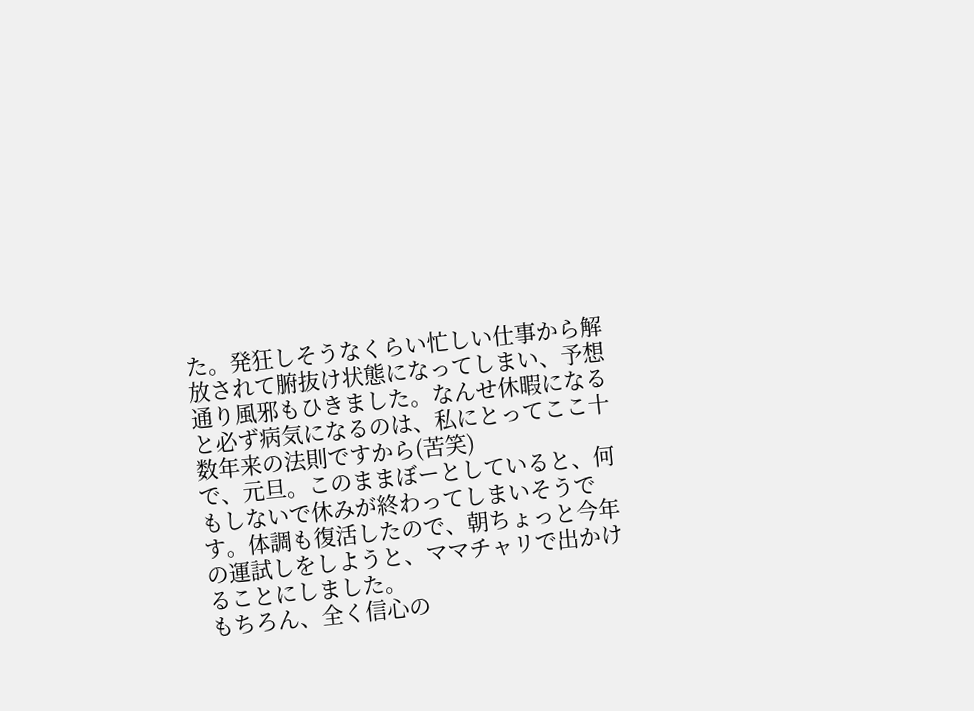た。発狂しそうなくらい忙しい仕事から解放されて腑抜け状態になってしまい、予想通り風邪もひきました。なんせ休暇になると必ず病気になるのは、私にとってここ十数年来の法則ですから(苦笑)
で、元旦。このままぼーとしていると、何もしないで休みが終わってしまいそうです。体調も復活したので、朝ちょっと今年の運試しをしようと、ママチャリで出かけることにしました。
もちろん、全く信心の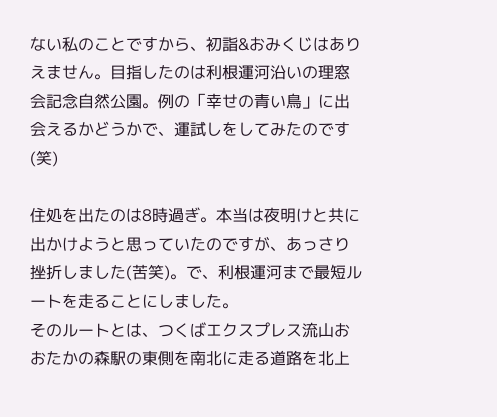ない私のことですから、初詣&おみくじはありえません。目指したのは利根運河沿いの理窓会記念自然公園。例の「幸せの青い鳥」に出会えるかどうかで、運試しをしてみたのです(笑)

住処を出たのは8時過ぎ。本当は夜明けと共に出かけようと思っていたのですが、あっさり挫折しました(苦笑)。で、利根運河まで最短ルートを走ることにしました。
そのルートとは、つくばエクスプレス流山おおたかの森駅の東側を南北に走る道路を北上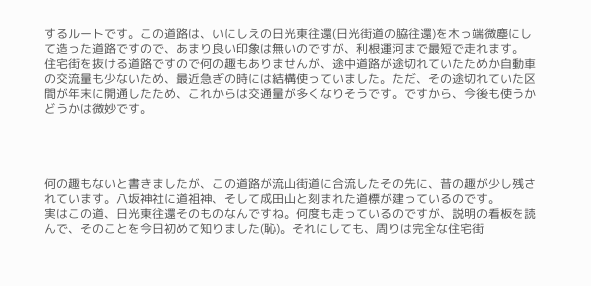するルートです。この道路は、いにしえの日光東往還(日光街道の脇往還)を木っ端微塵にして造った道路ですので、あまり良い印象は無いのですが、利根運河まで最短で走れます。
住宅街を抜ける道路ですので何の趣もありませんが、途中道路が途切れていたためか自動車の交流量も少ないため、最近急ぎの時には結構使っていました。ただ、その途切れていた区間が年末に開通したため、これからは交通量が多くなりそうです。ですから、今後も使うかどうかは微妙です。




何の趣もないと書きましたが、この道路が流山街道に合流したその先に、昔の趣が少し残されています。八坂神社に道祖神、そして成田山と刻まれた道標が建っているのです。
実はこの道、日光東往還そのものなんですね。何度も走っているのですが、説明の看板を読んで、そのことを今日初めて知りました(恥)。それにしても、周りは完全な住宅街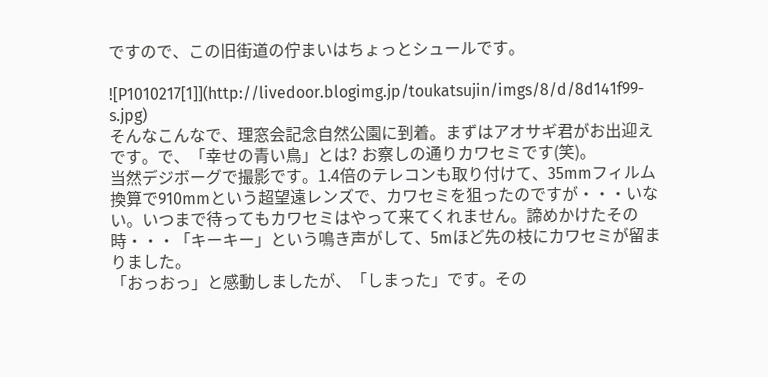ですので、この旧街道の佇まいはちょっとシュールです。

![P1010217[1]](http://livedoor.blogimg.jp/toukatsujin/imgs/8/d/8d141f99-s.jpg)
そんなこんなで、理窓会記念自然公園に到着。まずはアオサギ君がお出迎えです。で、「幸せの青い鳥」とは? お察しの通りカワセミです(笑)。
当然デジボーグで撮影です。1.4倍のテレコンも取り付けて、35mmフィルム換算で910mmという超望遠レンズで、カワセミを狙ったのですが・・・いない。いつまで待ってもカワセミはやって来てくれません。諦めかけたその時・・・「キーキー」という鳴き声がして、5mほど先の枝にカワセミが留まりました。
「おっおっ」と感動しましたが、「しまった」です。その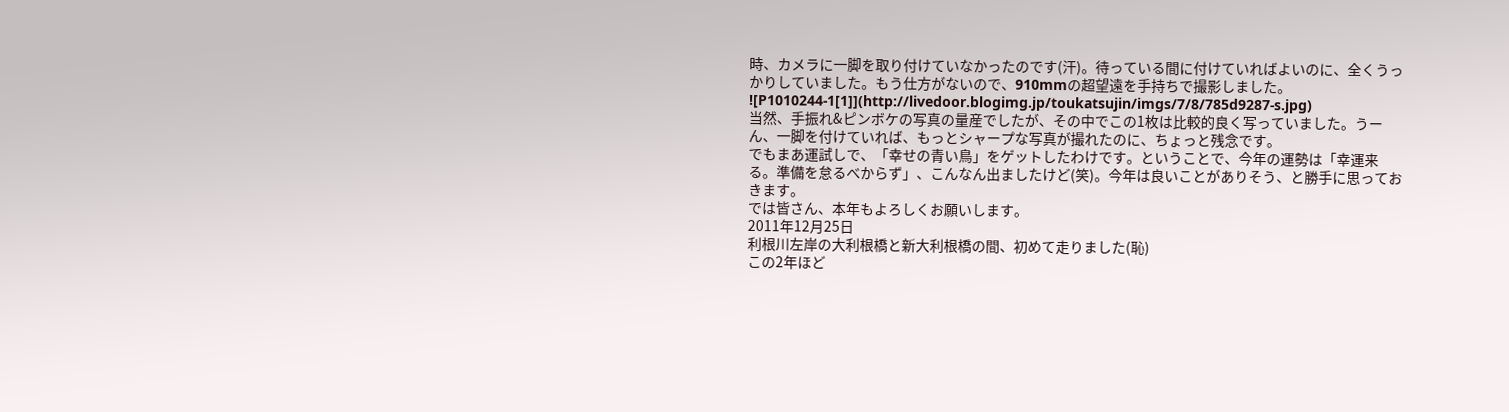時、カメラに一脚を取り付けていなかったのです(汗)。待っている間に付けていればよいのに、全くうっかりしていました。もう仕方がないので、910mmの超望遠を手持ちで撮影しました。
![P1010244-1[1]](http://livedoor.blogimg.jp/toukatsujin/imgs/7/8/785d9287-s.jpg)
当然、手振れ&ピンボケの写真の量産でしたが、その中でこの1枚は比較的良く写っていました。うーん、一脚を付けていれば、もっとシャープな写真が撮れたのに、ちょっと残念です。
でもまあ運試しで、「幸せの青い鳥」をゲットしたわけです。ということで、今年の運勢は「幸運来る。準備を怠るべからず」、こんなん出ましたけど(笑)。今年は良いことがありそう、と勝手に思っておきます。
では皆さん、本年もよろしくお願いします。
2011年12月25日
利根川左岸の大利根橋と新大利根橋の間、初めて走りました(恥)
この2年ほど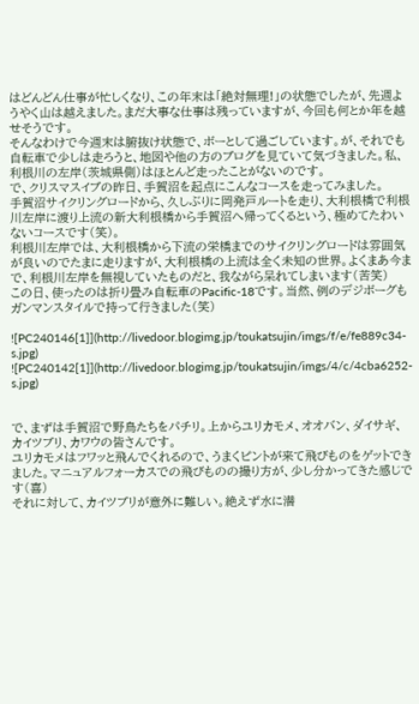はどんどん仕事が忙しくなり、この年末は「絶対無理!」の状態でしたが、先週ようやく山は越えました。まだ大事な仕事は残っていますが、今回も何とか年を越せそうです。
そんなわけで今週末は腑抜け状態で、ボーとして過ごしています。が、それでも自転車で少しは走ろうと、地図や他の方のブログを見ていて気づきました。私、利根川の左岸(茨城県側)はほとんど走ったことがないのです。
で、クリスマスイブの昨日、手賀沼を起点にこんなコースを走ってみました。
手賀沼サイクリングロードから、久しぶりに岡発戸ルートを走り、大利根橋で利根川左岸に渡り上流の新大利根橋から手賀沼へ帰ってくるという、極めてたわいないコースです(笑)。
利根川左岸では、大利根橋から下流の栄橋までのサイクリングロードは雰囲気が良いのでたまに走りますが、大利根橋の上流は全く未知の世界。よくまあ今まで、利根川左岸を無視していたものだと、我ながら呆れてしまいます(苦笑)
この日、使ったのは折り畳み自転車のPacific-18です。当然、例のデジボーグもガンマンスタイルで持って行きました(笑)

![PC240146[1]](http://livedoor.blogimg.jp/toukatsujin/imgs/f/e/fe889c34-s.jpg)
![PC240142[1]](http://livedoor.blogimg.jp/toukatsujin/imgs/4/c/4cba6252-s.jpg)


で、まずは手賀沼で野鳥たちをパチリ。上からユリカモメ、オオバン、ダイサギ、カイツブリ、カワウの皆さんです。
ユリカモメはフワッと飛んでくれるので、うまくピントが来て飛びものをゲットできました。マニュアルフォーカスでの飛びものの撮り方が、少し分かってきた感じです(喜)
それに対して、カイツブリが意外に難しい。絶えず水に潜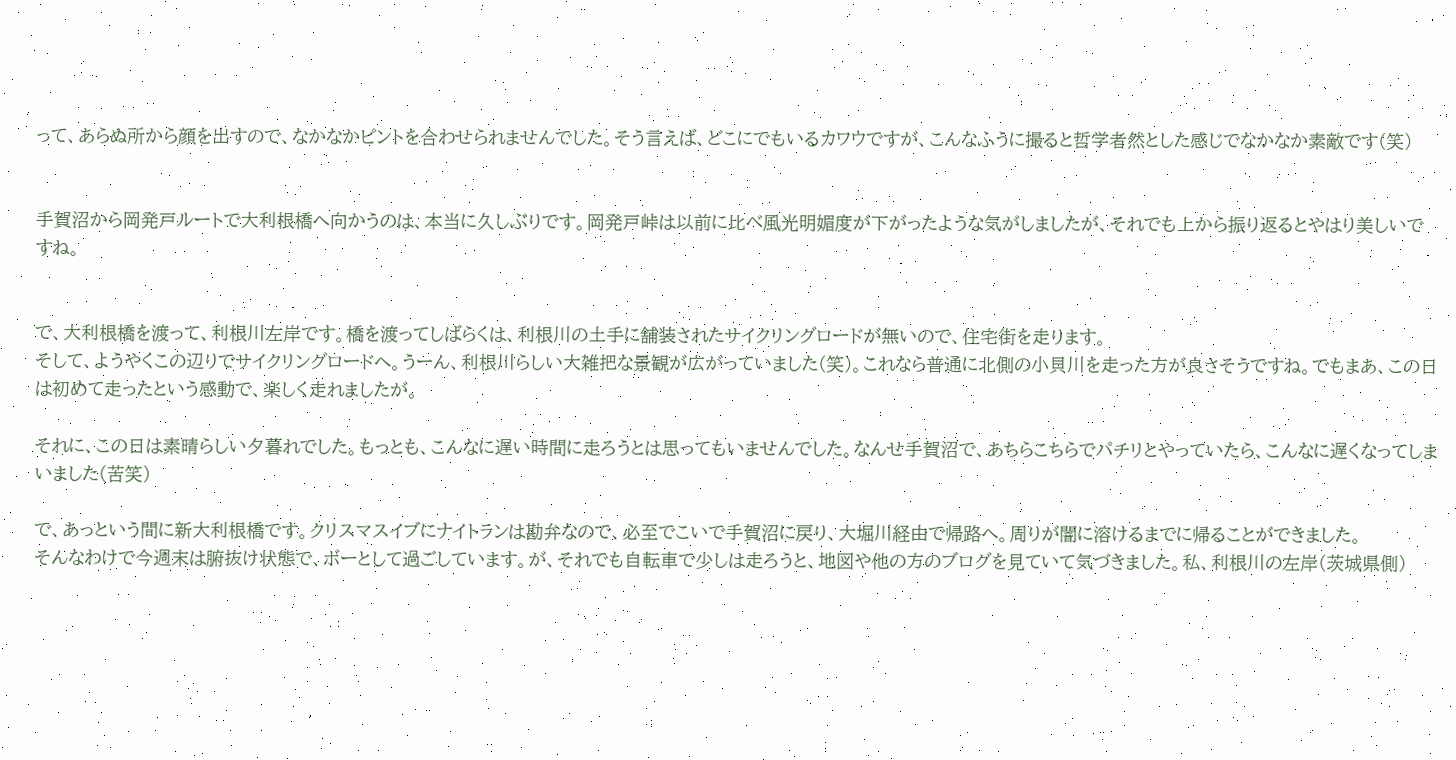って、あらぬ所から顔を出すので、なかなかピントを合わせられませんでした。そう言えば、どこにでもいるカワウですが、こんなふうに撮ると哲学者然とした感じでなかなか素敵です(笑)


手賀沼から岡発戸ルートで大利根橋へ向かうのは、本当に久しぶりです。岡発戸峠は以前に比べ風光明媚度が下がったような気がしましたが、それでも上から振り返るとやはり美しいですね。


で、大利根橋を渡って、利根川左岸です。橋を渡ってしばらくは、利根川の土手に舗装されたサイクリングロードが無いので、住宅街を走ります。
そして、ようやくこの辺りでサイクリングロードへ。うーん、利根川らしい大雑把な景観が広がっていました(笑)。これなら普通に北側の小貝川を走った方が良さそうですね。でもまあ、この日は初めて走ったという感動で、楽しく走れましたが。

それに、この日は素晴らしい夕暮れでした。もっとも、こんなに遅い時間に走ろうとは思ってもいませんでした。なんせ手賀沼で、あちらこちらでパチリとやっていたら、こんなに遅くなってしまいました(苦笑)

で、あっという間に新大利根橋です。クリスマスイブにナイトランは勘弁なので、必至でこいで手賀沼に戻り、大堀川経由で帰路へ。周りが闇に溶けるまでに帰ることができました。
そんなわけで今週末は腑抜け状態で、ボーとして過ごしています。が、それでも自転車で少しは走ろうと、地図や他の方のブログを見ていて気づきました。私、利根川の左岸(茨城県側)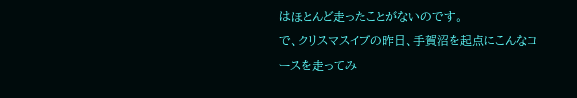はほとんど走ったことがないのです。
で、クリスマスイブの昨日、手賀沼を起点にこんなコースを走ってみ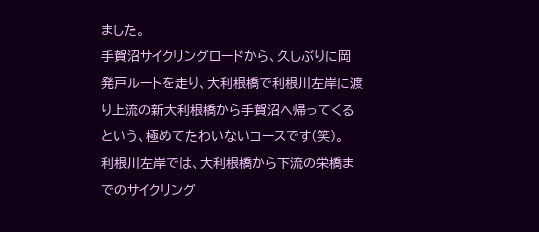ました。
手賀沼サイクリングロードから、久しぶりに岡発戸ルートを走り、大利根橋で利根川左岸に渡り上流の新大利根橋から手賀沼へ帰ってくるという、極めてたわいないコースです(笑)。
利根川左岸では、大利根橋から下流の栄橋までのサイクリング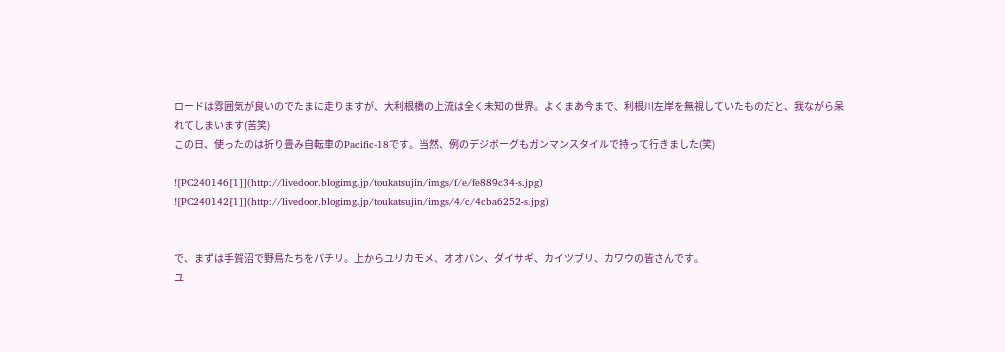ロードは雰囲気が良いのでたまに走りますが、大利根橋の上流は全く未知の世界。よくまあ今まで、利根川左岸を無視していたものだと、我ながら呆れてしまいます(苦笑)
この日、使ったのは折り畳み自転車のPacific-18です。当然、例のデジボーグもガンマンスタイルで持って行きました(笑)

![PC240146[1]](http://livedoor.blogimg.jp/toukatsujin/imgs/f/e/fe889c34-s.jpg)
![PC240142[1]](http://livedoor.blogimg.jp/toukatsujin/imgs/4/c/4cba6252-s.jpg)


で、まずは手賀沼で野鳥たちをパチリ。上からユリカモメ、オオバン、ダイサギ、カイツブリ、カワウの皆さんです。
ユ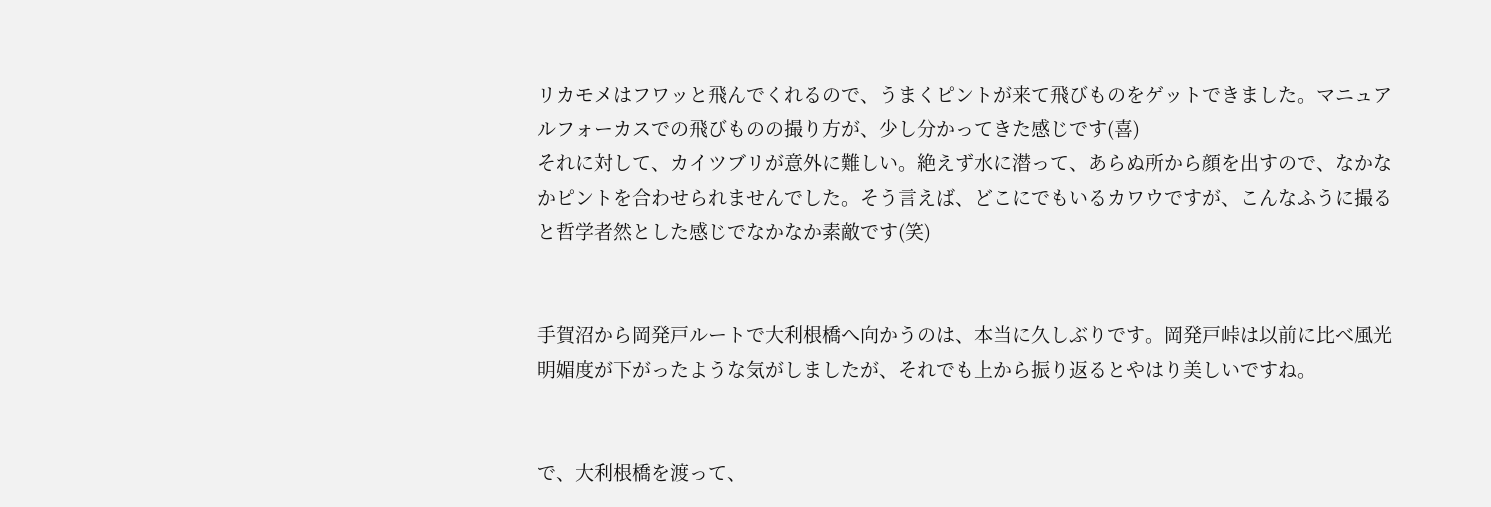リカモメはフワッと飛んでくれるので、うまくピントが来て飛びものをゲットできました。マニュアルフォーカスでの飛びものの撮り方が、少し分かってきた感じです(喜)
それに対して、カイツブリが意外に難しい。絶えず水に潜って、あらぬ所から顔を出すので、なかなかピントを合わせられませんでした。そう言えば、どこにでもいるカワウですが、こんなふうに撮ると哲学者然とした感じでなかなか素敵です(笑)


手賀沼から岡発戸ルートで大利根橋へ向かうのは、本当に久しぶりです。岡発戸峠は以前に比べ風光明媚度が下がったような気がしましたが、それでも上から振り返るとやはり美しいですね。


で、大利根橋を渡って、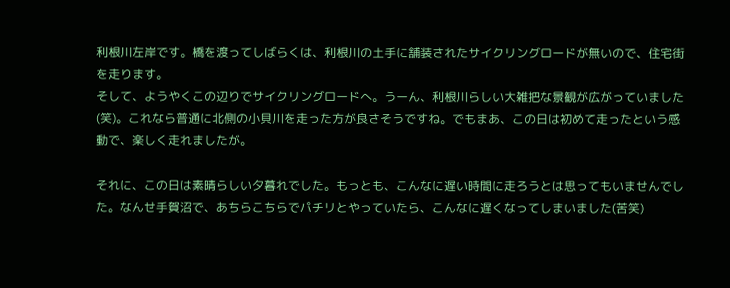利根川左岸です。橋を渡ってしばらくは、利根川の土手に舗装されたサイクリングロードが無いので、住宅街を走ります。
そして、ようやくこの辺りでサイクリングロードへ。うーん、利根川らしい大雑把な景観が広がっていました(笑)。これなら普通に北側の小貝川を走った方が良さそうですね。でもまあ、この日は初めて走ったという感動で、楽しく走れましたが。

それに、この日は素晴らしい夕暮れでした。もっとも、こんなに遅い時間に走ろうとは思ってもいませんでした。なんせ手賀沼で、あちらこちらでパチリとやっていたら、こんなに遅くなってしまいました(苦笑)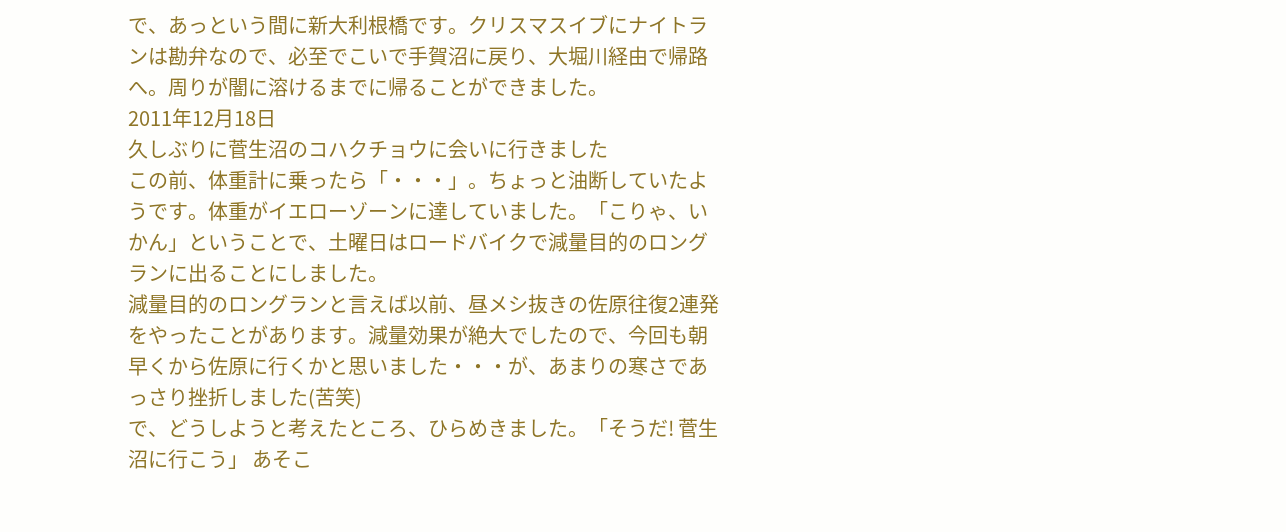で、あっという間に新大利根橋です。クリスマスイブにナイトランは勘弁なので、必至でこいで手賀沼に戻り、大堀川経由で帰路へ。周りが闇に溶けるまでに帰ることができました。
2011年12月18日
久しぶりに菅生沼のコハクチョウに会いに行きました
この前、体重計に乗ったら「・・・」。ちょっと油断していたようです。体重がイエローゾーンに達していました。「こりゃ、いかん」ということで、土曜日はロードバイクで減量目的のロングランに出ることにしました。
減量目的のロングランと言えば以前、昼メシ抜きの佐原往復2連発をやったことがあります。減量効果が絶大でしたので、今回も朝早くから佐原に行くかと思いました・・・が、あまりの寒さであっさり挫折しました(苦笑)
で、どうしようと考えたところ、ひらめきました。「そうだ! 菅生沼に行こう」 あそこ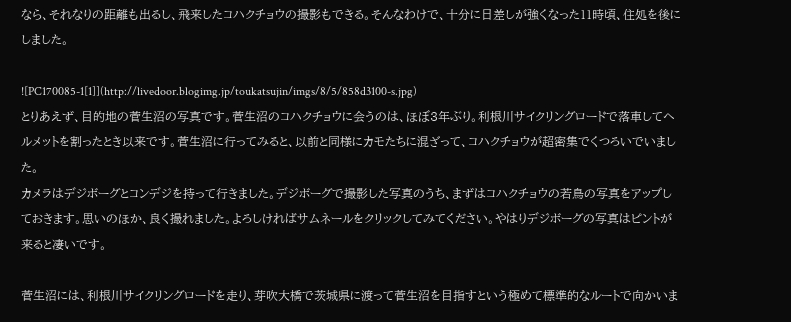なら、それなりの距離も出るし、飛来したコハクチョウの撮影もできる。そんなわけで、十分に日差しが強くなった11時頃、住処を後にしました。

![PC170085-1[1]](http://livedoor.blogimg.jp/toukatsujin/imgs/8/5/858d3100-s.jpg)
とりあえず、目的地の菅生沼の写真です。菅生沼のコハクチョウに会うのは、ほぼ3年ぶり。利根川サイクリングロードで落車してヘルメットを割ったとき以来です。菅生沼に行ってみると、以前と同様にカモたちに混ざって、コハクチョウが超密集でくつろいでいました。
カメラはデジボーグとコンデジを持って行きました。デジボーグで撮影した写真のうち、まずはコハクチョウの若鳥の写真をアップしておきます。思いのほか、良く撮れました。よろしければサムネールをクリックしてみてください。やはりデジボーグの写真はピントが来ると凄いです。

菅生沼には、利根川サイクリングロードを走り、芽吹大橋で茨城県に渡って菅生沼を目指すという極めて標準的なルートで向かいま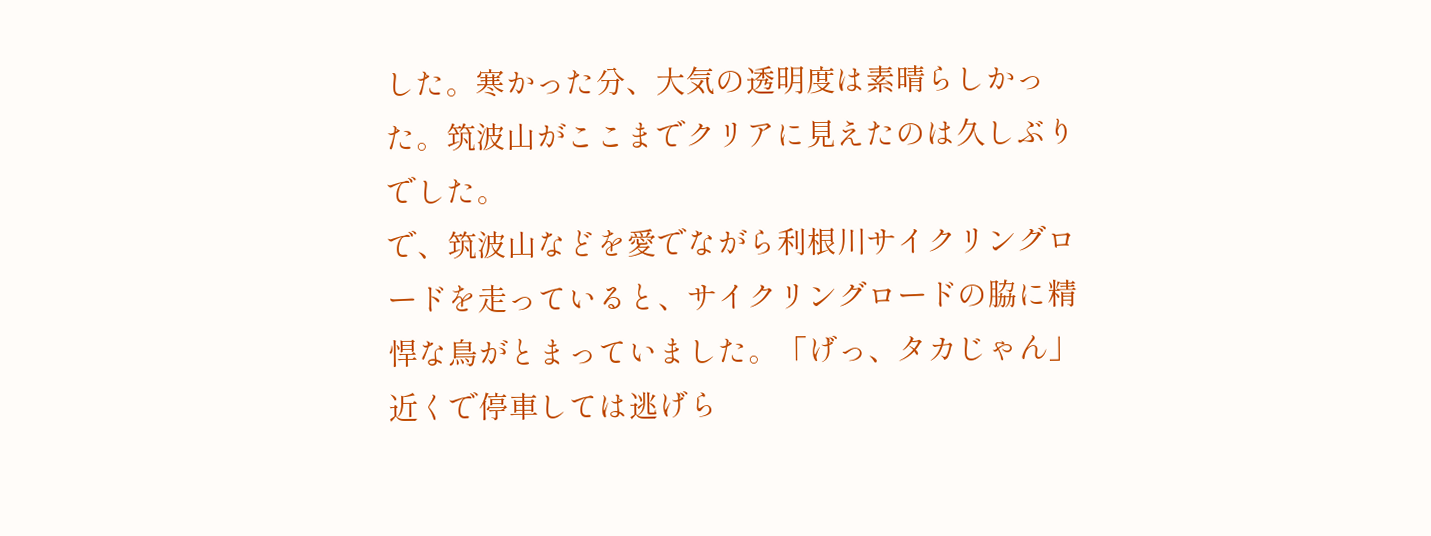した。寒かった分、大気の透明度は素晴らしかった。筑波山がここまでクリアに見えたのは久しぶりでした。
で、筑波山などを愛でながら利根川サイクリングロードを走っていると、サイクリングロードの脇に精悍な鳥がとまっていました。「げっ、タカじゃん」 近くで停車しては逃げら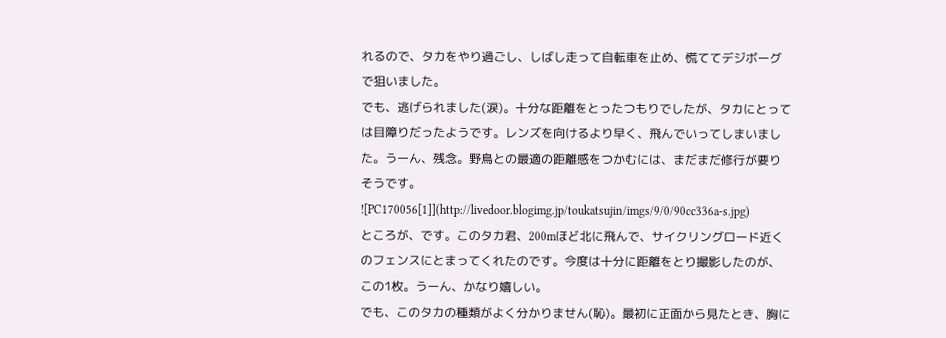れるので、タカをやり過ごし、しばし走って自転車を止め、慌ててデジボーグで狙いました。
でも、逃げられました(涙)。十分な距離をとったつもりでしたが、タカにとっては目障りだったようです。レンズを向けるより早く、飛んでいってしまいました。うーん、残念。野鳥との最適の距離感をつかむには、まだまだ修行が要りそうです。
![PC170056[1]](http://livedoor.blogimg.jp/toukatsujin/imgs/9/0/90cc336a-s.jpg)
ところが、です。このタカ君、200mほど北に飛んで、サイクリングロード近くのフェンスにとまってくれたのです。今度は十分に距離をとり撮影したのが、この1枚。うーん、かなり嬉しい。
でも、このタカの種類がよく分かりません(恥)。最初に正面から見たとき、胸に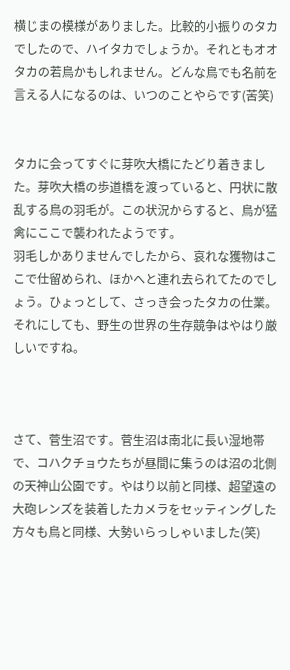横じまの模様がありました。比較的小振りのタカでしたので、ハイタカでしょうか。それともオオタカの若鳥かもしれません。どんな鳥でも名前を言える人になるのは、いつのことやらです(苦笑)


タカに会ってすぐに芽吹大橋にたどり着きました。芽吹大橋の歩道橋を渡っていると、円状に散乱する鳥の羽毛が。この状況からすると、鳥が猛禽にここで襲われたようです。
羽毛しかありませんでしたから、哀れな獲物はここで仕留められ、ほかへと連れ去られてたのでしょう。ひょっとして、さっき会ったタカの仕業。それにしても、野生の世界の生存競争はやはり厳しいですね。



さて、菅生沼です。菅生沼は南北に長い湿地帯で、コハクチョウたちが昼間に集うのは沼の北側の天神山公園です。やはり以前と同様、超望遠の大砲レンズを装着したカメラをセッティングした方々も鳥と同様、大勢いらっしゃいました(笑)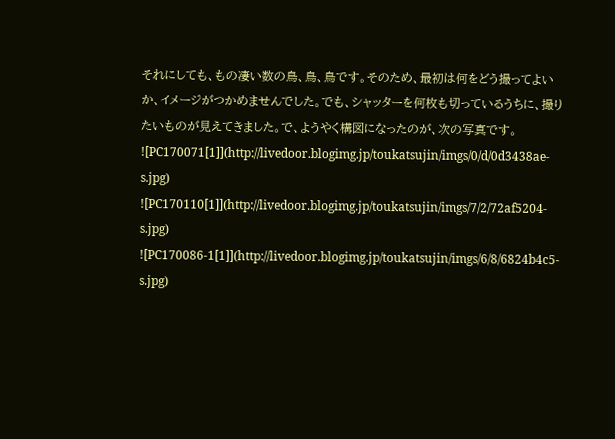それにしても、もの凄い数の鳥、鳥、鳥です。そのため、最初は何をどう撮ってよいか、イメージがつかめませんでした。でも、シャッターを何枚も切っているうちに、撮りたいものが見えてきました。で、ようやく構図になったのが、次の写真です。
![PC170071[1]](http://livedoor.blogimg.jp/toukatsujin/imgs/0/d/0d3438ae-s.jpg)
![PC170110[1]](http://livedoor.blogimg.jp/toukatsujin/imgs/7/2/72af5204-s.jpg)
![PC170086-1[1]](http://livedoor.blogimg.jp/toukatsujin/imgs/6/8/6824b4c5-s.jpg)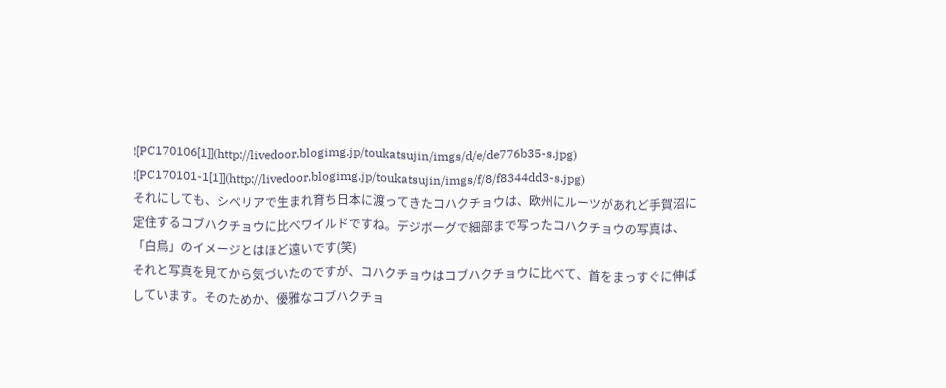![PC170106[1]](http://livedoor.blogimg.jp/toukatsujin/imgs/d/e/de776b35-s.jpg)
![PC170101-1[1]](http://livedoor.blogimg.jp/toukatsujin/imgs/f/8/f8344dd3-s.jpg)
それにしても、シベリアで生まれ育ち日本に渡ってきたコハクチョウは、欧州にルーツがあれど手賀沼に定住するコブハクチョウに比べワイルドですね。デジボーグで細部まで写ったコハクチョウの写真は、「白鳥」のイメージとはほど遠いです(笑)
それと写真を見てから気づいたのですが、コハクチョウはコブハクチョウに比べて、首をまっすぐに伸ばしています。そのためか、優雅なコブハクチョ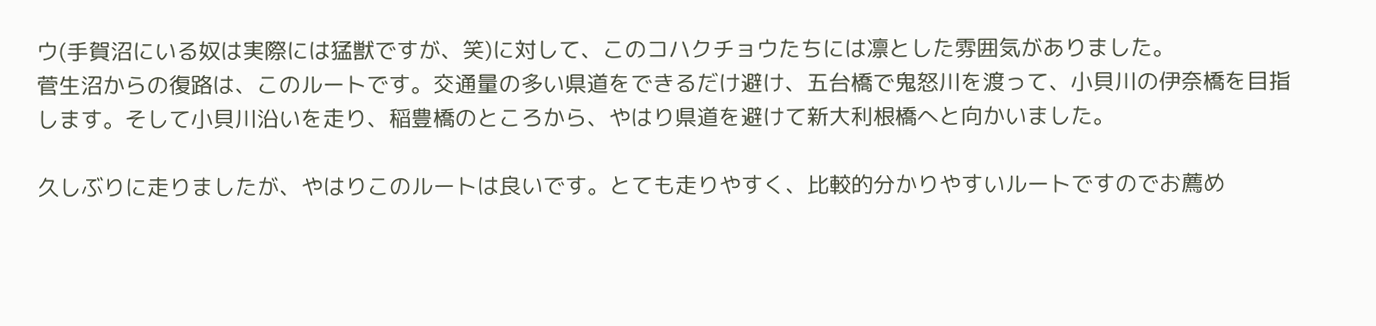ウ(手賀沼にいる奴は実際には猛獣ですが、笑)に対して、このコハクチョウたちには凛とした雰囲気がありました。
菅生沼からの復路は、このルートです。交通量の多い県道をできるだけ避け、五台橋で鬼怒川を渡って、小貝川の伊奈橋を目指します。そして小貝川沿いを走り、稲豊橋のところから、やはり県道を避けて新大利根橋へと向かいました。

久しぶりに走りましたが、やはりこのルートは良いです。とても走りやすく、比較的分かりやすいルートですのでお薦め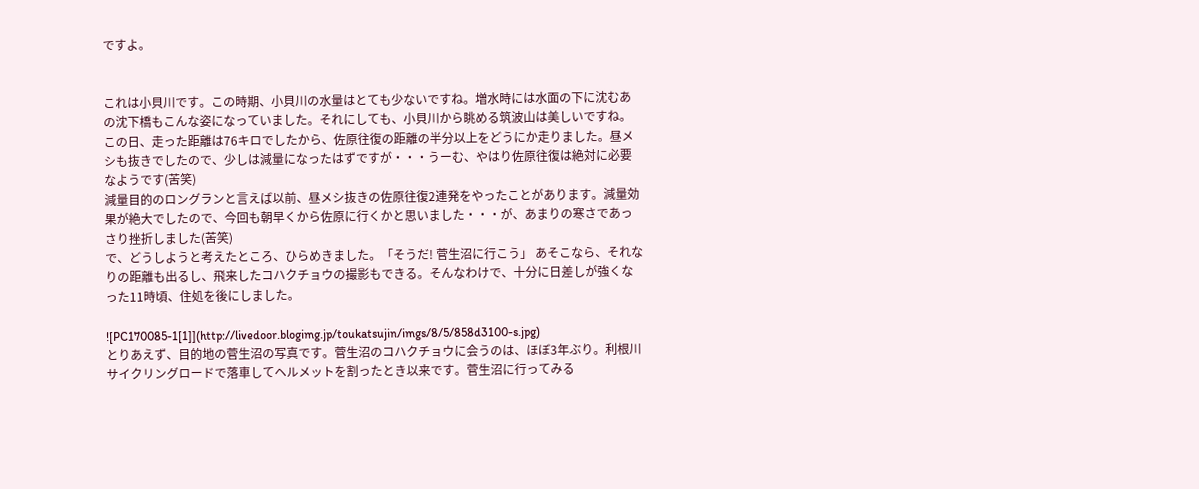ですよ。


これは小貝川です。この時期、小貝川の水量はとても少ないですね。増水時には水面の下に沈むあの沈下橋もこんな姿になっていました。それにしても、小貝川から眺める筑波山は美しいですね。
この日、走った距離は76キロでしたから、佐原往復の距離の半分以上をどうにか走りました。昼メシも抜きでしたので、少しは減量になったはずですが・・・うーむ、やはり佐原往復は絶対に必要なようです(苦笑)
減量目的のロングランと言えば以前、昼メシ抜きの佐原往復2連発をやったことがあります。減量効果が絶大でしたので、今回も朝早くから佐原に行くかと思いました・・・が、あまりの寒さであっさり挫折しました(苦笑)
で、どうしようと考えたところ、ひらめきました。「そうだ! 菅生沼に行こう」 あそこなら、それなりの距離も出るし、飛来したコハクチョウの撮影もできる。そんなわけで、十分に日差しが強くなった11時頃、住処を後にしました。

![PC170085-1[1]](http://livedoor.blogimg.jp/toukatsujin/imgs/8/5/858d3100-s.jpg)
とりあえず、目的地の菅生沼の写真です。菅生沼のコハクチョウに会うのは、ほぼ3年ぶり。利根川サイクリングロードで落車してヘルメットを割ったとき以来です。菅生沼に行ってみる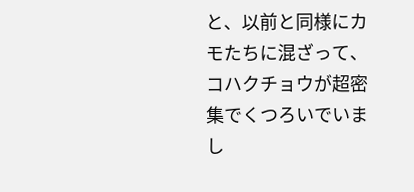と、以前と同様にカモたちに混ざって、コハクチョウが超密集でくつろいでいまし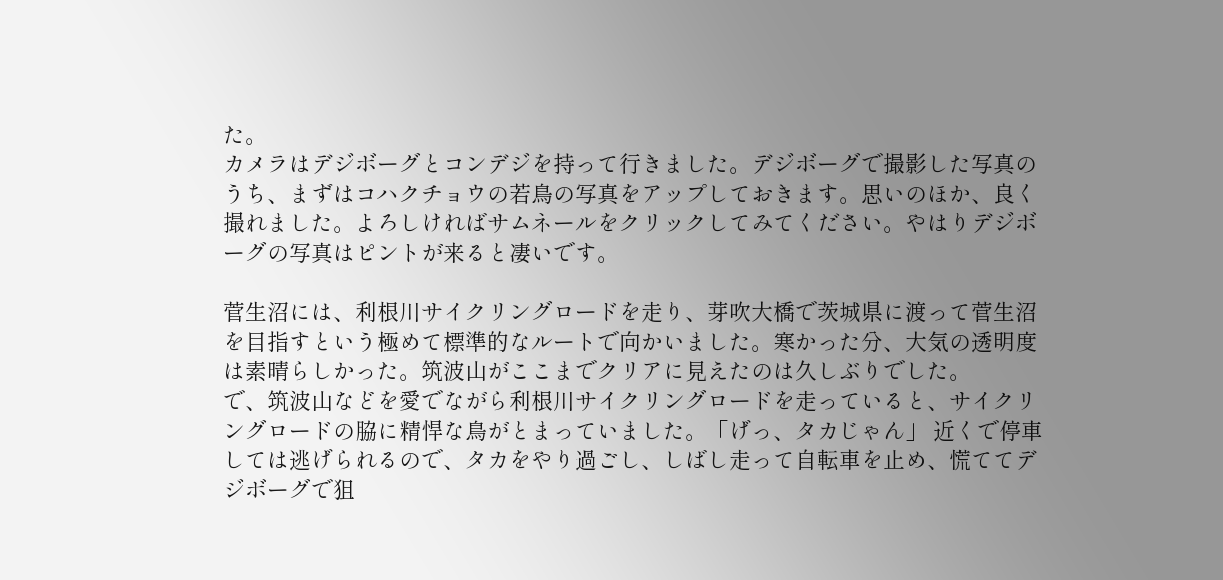た。
カメラはデジボーグとコンデジを持って行きました。デジボーグで撮影した写真のうち、まずはコハクチョウの若鳥の写真をアップしておきます。思いのほか、良く撮れました。よろしければサムネールをクリックしてみてください。やはりデジボーグの写真はピントが来ると凄いです。

菅生沼には、利根川サイクリングロードを走り、芽吹大橋で茨城県に渡って菅生沼を目指すという極めて標準的なルートで向かいました。寒かった分、大気の透明度は素晴らしかった。筑波山がここまでクリアに見えたのは久しぶりでした。
で、筑波山などを愛でながら利根川サイクリングロードを走っていると、サイクリングロードの脇に精悍な鳥がとまっていました。「げっ、タカじゃん」 近くで停車しては逃げられるので、タカをやり過ごし、しばし走って自転車を止め、慌ててデジボーグで狙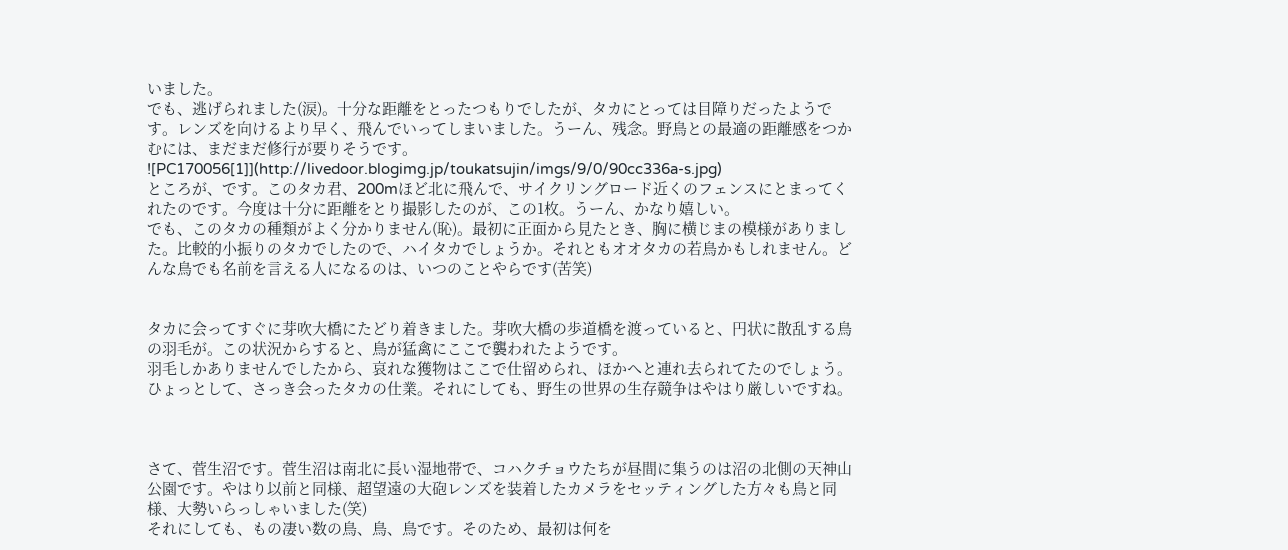いました。
でも、逃げられました(涙)。十分な距離をとったつもりでしたが、タカにとっては目障りだったようです。レンズを向けるより早く、飛んでいってしまいました。うーん、残念。野鳥との最適の距離感をつかむには、まだまだ修行が要りそうです。
![PC170056[1]](http://livedoor.blogimg.jp/toukatsujin/imgs/9/0/90cc336a-s.jpg)
ところが、です。このタカ君、200mほど北に飛んで、サイクリングロード近くのフェンスにとまってくれたのです。今度は十分に距離をとり撮影したのが、この1枚。うーん、かなり嬉しい。
でも、このタカの種類がよく分かりません(恥)。最初に正面から見たとき、胸に横じまの模様がありました。比較的小振りのタカでしたので、ハイタカでしょうか。それともオオタカの若鳥かもしれません。どんな鳥でも名前を言える人になるのは、いつのことやらです(苦笑)


タカに会ってすぐに芽吹大橋にたどり着きました。芽吹大橋の歩道橋を渡っていると、円状に散乱する鳥の羽毛が。この状況からすると、鳥が猛禽にここで襲われたようです。
羽毛しかありませんでしたから、哀れな獲物はここで仕留められ、ほかへと連れ去られてたのでしょう。ひょっとして、さっき会ったタカの仕業。それにしても、野生の世界の生存競争はやはり厳しいですね。



さて、菅生沼です。菅生沼は南北に長い湿地帯で、コハクチョウたちが昼間に集うのは沼の北側の天神山公園です。やはり以前と同様、超望遠の大砲レンズを装着したカメラをセッティングした方々も鳥と同様、大勢いらっしゃいました(笑)
それにしても、もの凄い数の鳥、鳥、鳥です。そのため、最初は何を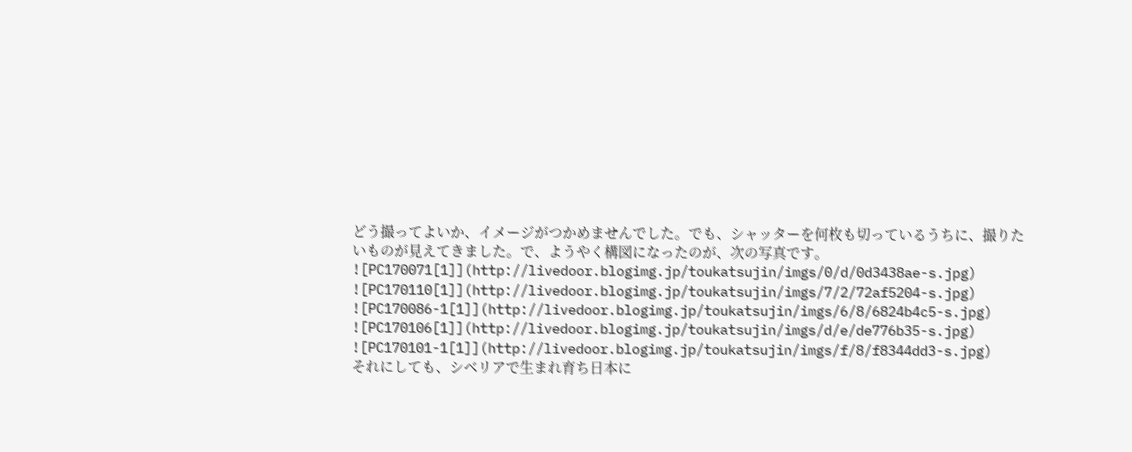どう撮ってよいか、イメージがつかめませんでした。でも、シャッターを何枚も切っているうちに、撮りたいものが見えてきました。で、ようやく構図になったのが、次の写真です。
![PC170071[1]](http://livedoor.blogimg.jp/toukatsujin/imgs/0/d/0d3438ae-s.jpg)
![PC170110[1]](http://livedoor.blogimg.jp/toukatsujin/imgs/7/2/72af5204-s.jpg)
![PC170086-1[1]](http://livedoor.blogimg.jp/toukatsujin/imgs/6/8/6824b4c5-s.jpg)
![PC170106[1]](http://livedoor.blogimg.jp/toukatsujin/imgs/d/e/de776b35-s.jpg)
![PC170101-1[1]](http://livedoor.blogimg.jp/toukatsujin/imgs/f/8/f8344dd3-s.jpg)
それにしても、シベリアで生まれ育ち日本に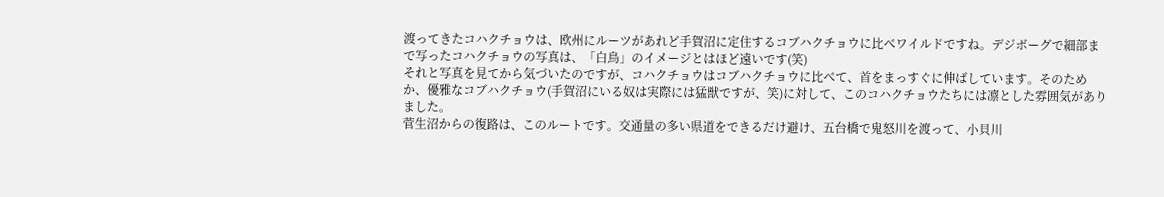渡ってきたコハクチョウは、欧州にルーツがあれど手賀沼に定住するコブハクチョウに比べワイルドですね。デジボーグで細部まで写ったコハクチョウの写真は、「白鳥」のイメージとはほど遠いです(笑)
それと写真を見てから気づいたのですが、コハクチョウはコブハクチョウに比べて、首をまっすぐに伸ばしています。そのためか、優雅なコブハクチョウ(手賀沼にいる奴は実際には猛獣ですが、笑)に対して、このコハクチョウたちには凛とした雰囲気がありました。
菅生沼からの復路は、このルートです。交通量の多い県道をできるだけ避け、五台橋で鬼怒川を渡って、小貝川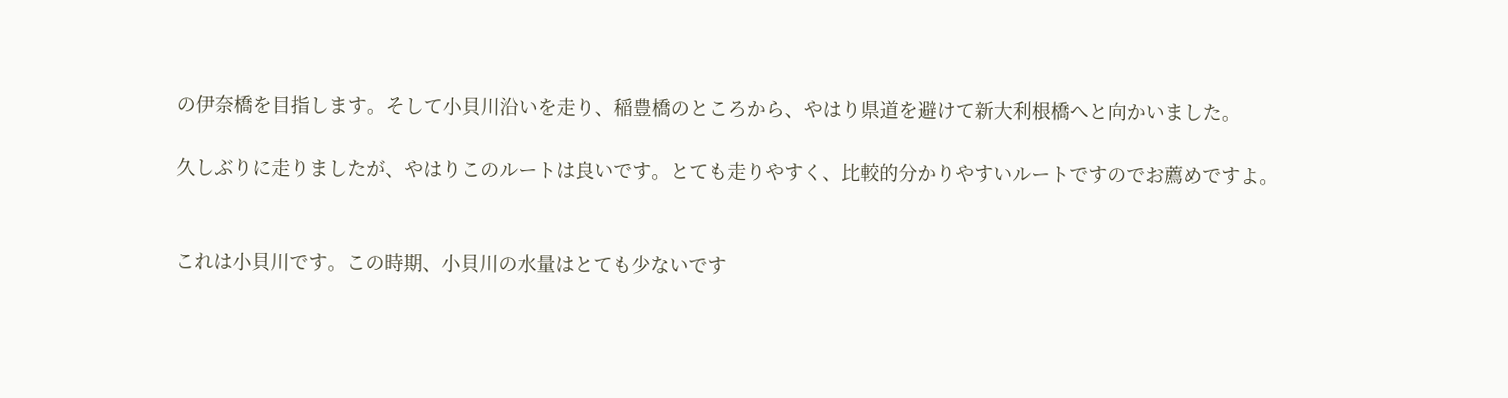の伊奈橋を目指します。そして小貝川沿いを走り、稲豊橋のところから、やはり県道を避けて新大利根橋へと向かいました。

久しぶりに走りましたが、やはりこのルートは良いです。とても走りやすく、比較的分かりやすいルートですのでお薦めですよ。


これは小貝川です。この時期、小貝川の水量はとても少ないです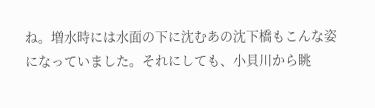ね。増水時には水面の下に沈むあの沈下橋もこんな姿になっていました。それにしても、小貝川から眺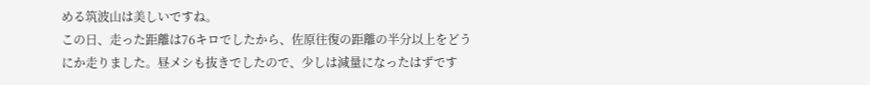める筑波山は美しいですね。
この日、走った距離は76キロでしたから、佐原往復の距離の半分以上をどうにか走りました。昼メシも抜きでしたので、少しは減量になったはずです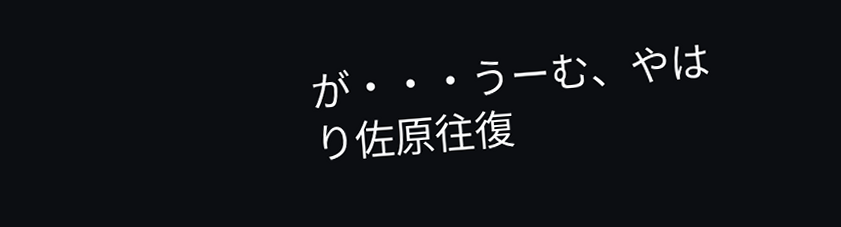が・・・うーむ、やはり佐原往復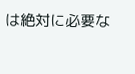は絶対に必要な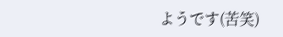ようです(苦笑)